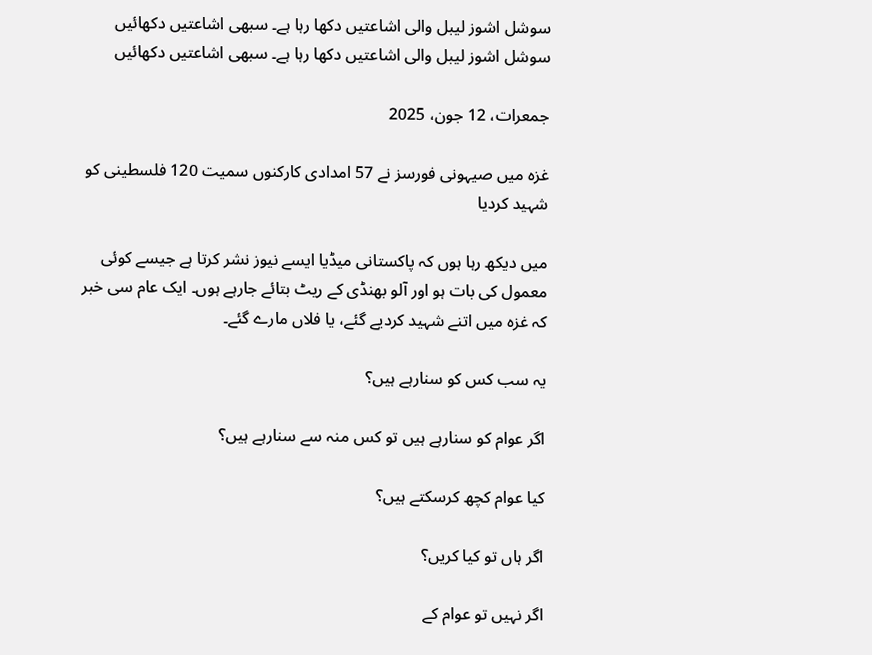سوشل اشوز لیبل والی اشاعتیں دکھا رہا ہے۔ سبھی اشاعتیں دکھائیں
سوشل اشوز لیبل والی اشاعتیں دکھا رہا ہے۔ سبھی اشاعتیں دکھائیں

جمعرات، 12 جون، 2025

غزہ میں صیہونی فورسز نے 57 امدادی کارکنوں سمیت 120 فلسطینی کو شہید کردیا

میں دیکھ رہا ہوں کہ پاکستانی میڈیا ایسے نیوز نشر کرتا ہے جیسے کوئی معمول کی بات ہو اور آلو بھنڈی کے ریٹ بتائے جارہے ہوں۔ ایک عام سی خبر کہ غزہ میں اتنے شہید کردیے گئے، یا فلاں مارے گئے۔

یہ سب کس کو سنارہے ہیں؟

اگر عوام کو سنارہے ہیں تو کس منہ سے سنارہے ہیں؟

کیا عوام کچھ کرسکتے ہیں؟

اگر ہاں تو کیا کریں؟

اگر نہیں تو عوام کے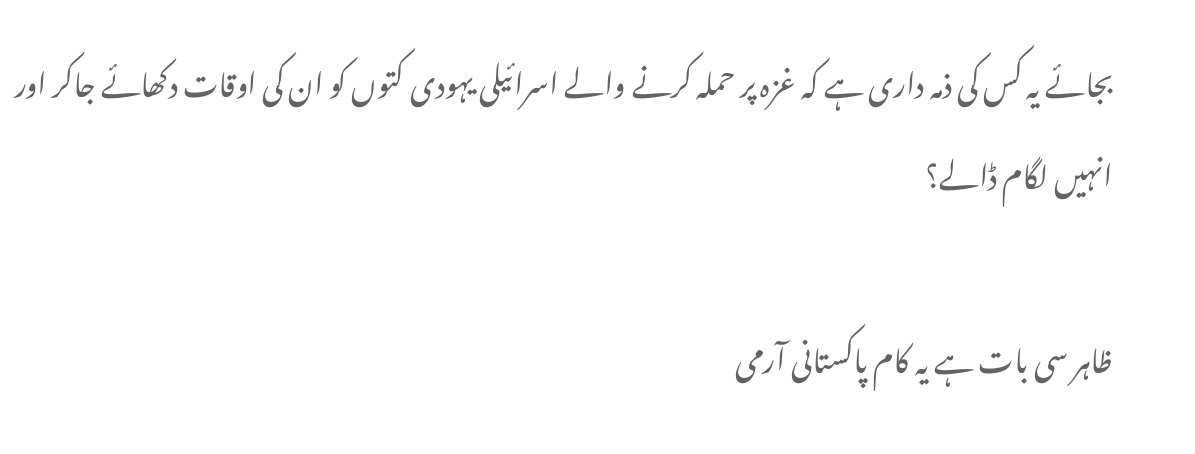بجائے یہ کس کی ذمہ داری ہے کہ غزہ پر حملہ کرنے والے اسرائیلی یہودی کتوں کو ان کی اوقات دکھائے جاکر اور انہیں لگام ڈالے؟

ظاہر سی بات ہے یہ کام پاکستانی آرمی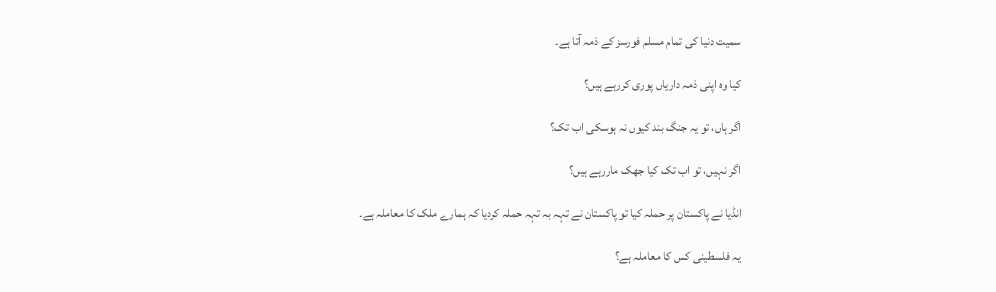سمیت دنیا کی تمام مسلم فورسز کے ذمہ آتا ہے۔

کیا وہ اپنی ذمہ داریاں پوری کررہے ہیں؟

اگر ہاں، تو یہ جنگ بند کیوں نہ ہوسکی اب تک؟

اگر نہیں، تو اب تک کیا جھک ماررہے ہیں؟

انڈیا نے پاکستان پر حملہ کیا تو پاکستان نے تہہ بہ تہہ حملہ کردیا کہ ہمارے ملک کا معاملہ ہے۔

یہ فلسطینی کس کا معاملہ ہے؟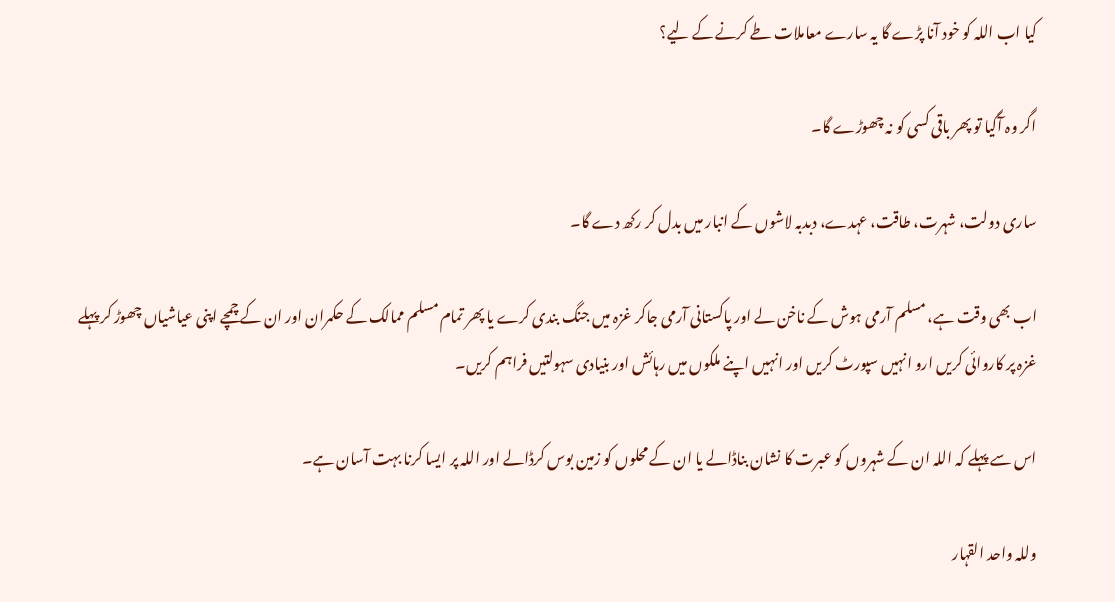کیا اب اللہ کو خود آنا پڑے گا یہ سارے معاملات طے کرنے کے لیے؟

اگر وہ آگیا تو پھر باقی کسی کو نہ چھوڑے گا۔

ساری دولت، شہرت، طاقت، عہدے، دبدبہ لاشوں کے انبار میں بدل کر رکھ دے گا۔

اب بھی وقت ہے، مسلم آرمی ہوش کے ناخن لے اور پاکستانی آرمی جاکر غزہ میں جنگ بندی کرے یا پھر تمام مسلم ممالک کے حکمران اور ان کے چمچے اپنی عیاشیاں چھوڑ کر پہلے غزہ پر کاروائی کریں ارو انہیں سپورٹ کریں اور انہیں اپنے ملکوں میں رہائش اور بنیادی سہولتیں فراہم کریں۔

اس سے پہلے کہ اللہ ان کے شہروں کو عبرت کا نشان بناڈالے یا ان کے محلوں کو زمین بوس کرڈالے اور اللہ پر ایسا کرنا بہت آسان ہے۔

وللہ واحد القہار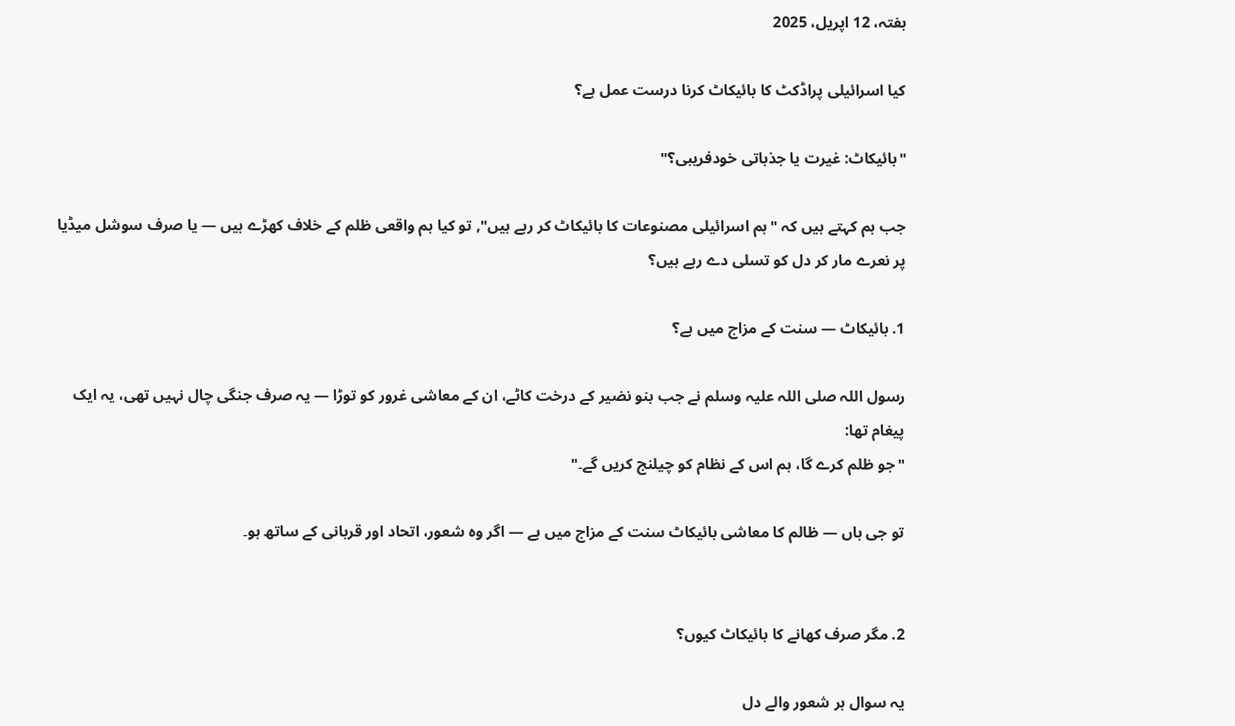ہفتہ، 12 اپریل، 2025

کیا اسرائیلی پراڈکٹ کا بائیکاٹ کرنا درست عمل ہے؟

"بائیکاٹ: غیرت یا جذباتی خودفریبی؟"

جب ہم کہتے ہیں کہ "ہم اسرائیلی مصنوعات کا بائیکاٹ کر رہے ہیں", تو کیا ہم واقعی ظلم کے خلاف کھڑے ہیں — یا صرف سوشل میڈیا پر نعرے مار کر دل کو تسلی دے رہے ہیں؟

1. بائیکاٹ — سنت کے مزاج میں ہے؟

رسول اللہ صلی اللہ علیہ وسلم نے جب بنو نضیر کے درخت کاٹے، ان کے معاشی غرور کو توڑا — یہ صرف جنگی چال نہیں تھی، یہ ایک پیغام تھا:
"جو ظلم کرے گا، ہم اس کے نظام کو چیلنج کریں گے۔"

تو جی ہاں — ظالم کا معاشی بائیکاٹ سنت کے مزاج میں ہے — اگر وہ شعور، اتحاد اور قربانی کے ساتھ ہو۔


2. مگر صرف کھانے کا بائیکاٹ کیوں؟

یہ سوال ہر شعور والے دل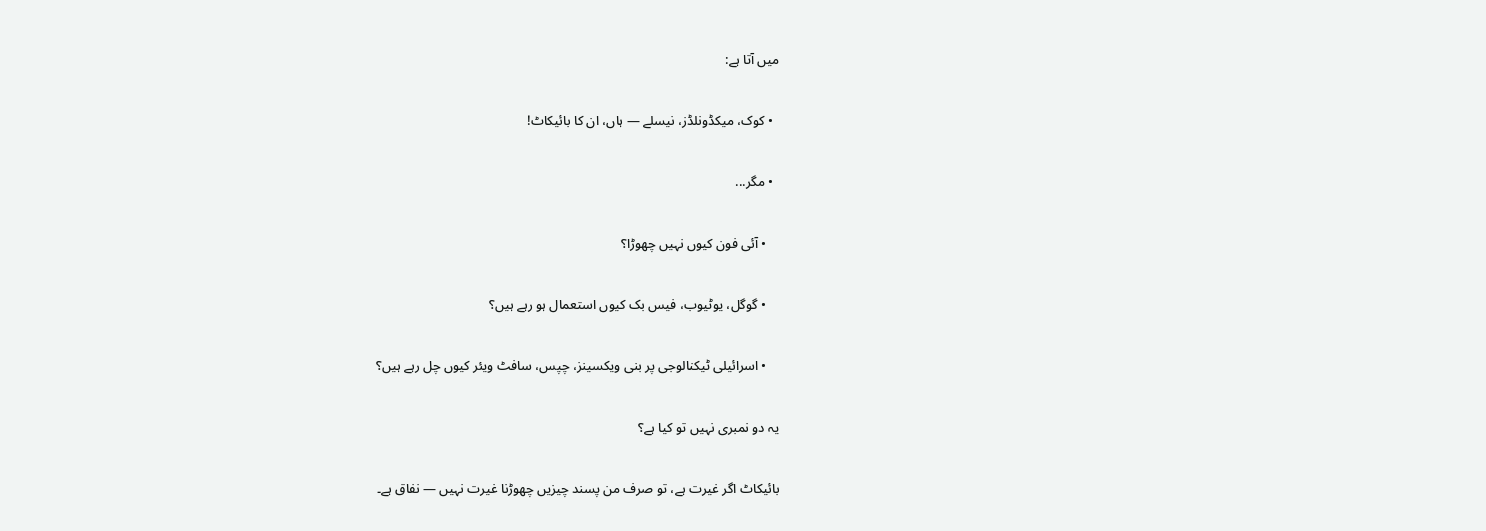میں آتا ہے:

  • کوک، میکڈونلڈز، نیسلے — ہاں، ان کا بائیکاٹ!

  • مگر...

    • آئی فون کیوں نہیں چھوڑا؟

    • گوگل، یوٹیوب، فیس بک کیوں استعمال ہو رہے ہیں؟

    • اسرائیلی ٹیکنالوجی پر بنی ویکسینز، چپس، سافٹ ویئر کیوں چل رہے ہیں؟

یہ دو نمبری نہیں تو کیا ہے؟

بائیکاٹ اگر غیرت ہے، تو صرف من پسند چیزیں چھوڑنا غیرت نہیں — نفاق ہے۔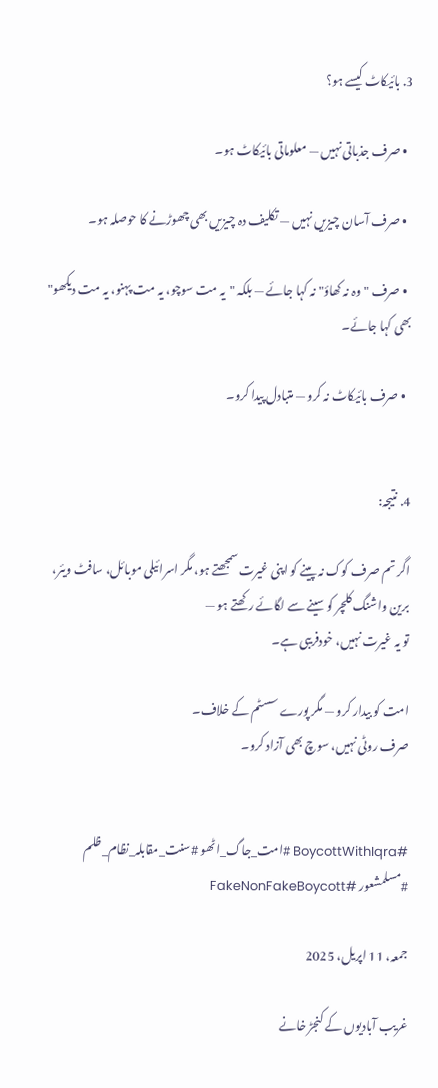3. بائیکاٹ کیسے ہو؟

  • صرف جذباتی نہیں — معلوماتی بائیکاٹ ہو۔

  • صرف آسان چیزیں نہیں — تکلیف دہ چیزیں بھی چھوڑنے کا حوصلہ ہو۔

  • صرف "وہ نہ کھاؤ" نہ کہا جائے — بلکہ "یہ مت سوچو، یہ مت پہنو، یہ مت دیکھو" بھی کہا جائے۔

  • صرف بائیکاٹ نہ کرو — متبادل پیدا کرو۔


4. نتیجہ:

اگر تم صرف کوک نہ پینے کو اپنی غیرت سمجھتے ہو، مگر اسرائیلی موبائل، سافٹ ویئر، برین واشنگ کلچر کو سینے سے لگائے رکھتے ہو —
تو یہ غیرت نہیں، خودفریبی ہے۔

امت کو بیدار کرو — مگر پورے سسٹم کے خلاف۔
صرف روٹی نہیں، سوچ بھی آزاد کرو۔


#BoycottWithIqra #امت_جاگ_اٹھو #سنت_مقابلہ_نظام_ظلم #مسلمشعور #FakeNonFakeBoycott

جمعہ، 11 اپریل، 2025

غریب آبادیوں کے کنجڑ خانے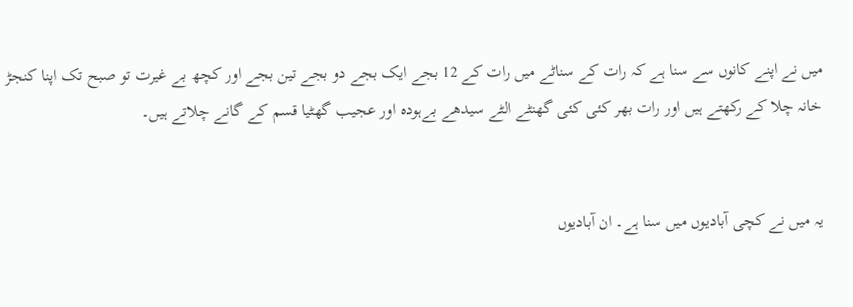میں نے اپنے کانوں سے سنا ہے کہ رات کے سناٹے میں رات کے 12 بجے ایک بجے دو بجے تین بجے اور کچھ بے غیرت تو صبح تک اپنا کنجڑ خانہ چلا کے رکھتے ہیں اور رات بھر کئی کئی گھنٹے الٹے سیدھے بےہودہ اور عجیب گھٹیا قسم کے گانے چلاتے ہیں۔


یہ میں نے کچی آبادیوں میں سنا ہے۔ ان آبادیوں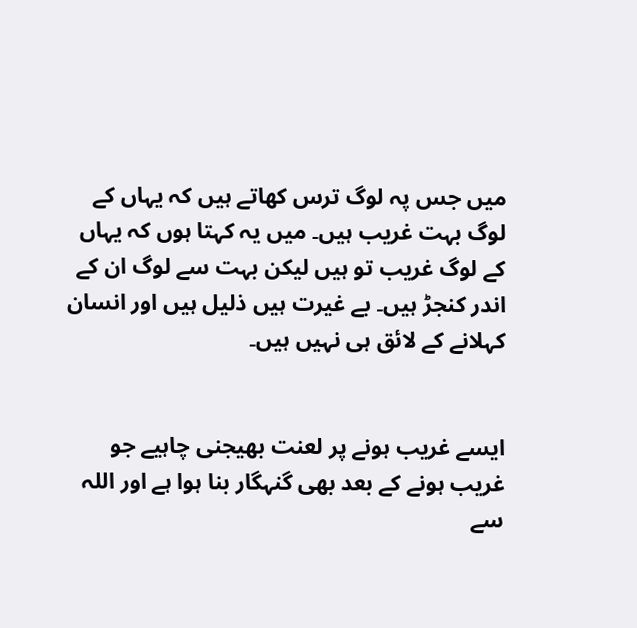میں جس پہ لوگ ترس کھاتے ہیں کہ یہاں کے لوگ بہت غریب ہیں۔ میں یہ کہتا ہوں کہ یہاں کے لوگ غریب تو ہیں لیکن بہت سے لوگ ان کے اندر کنجڑ ہیں۔ بے غیرت ہیں ذلیل ہیں اور انسان کہلانے کے لائق ہی نہیں ہیں۔


ایسے غریب ہونے پر لعنت بھیجنی چاہیے جو غریب ہونے کے بعد بھی گنہگار بنا ہوا ہے اور اللہ سے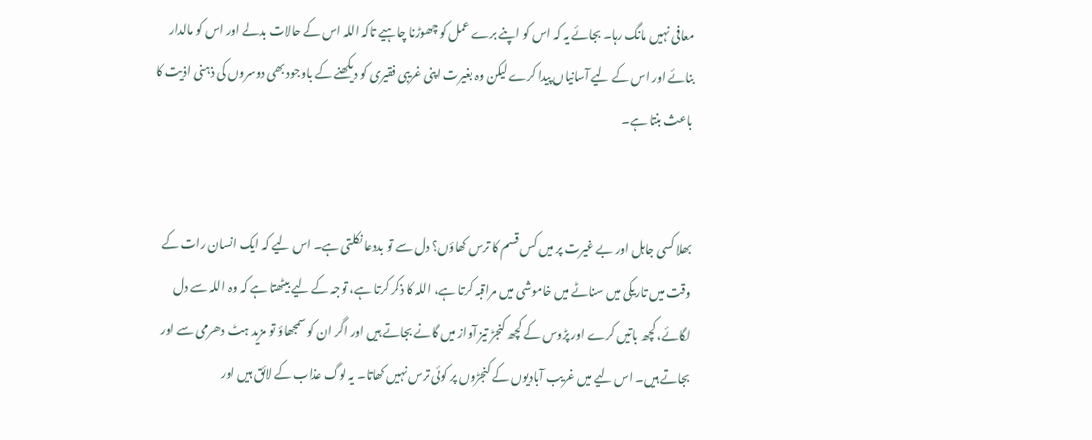معافی نہیں مانگ رہا۔ بجائے یہ کہ اس کو اپنے برے عمل کو چھوڑنا چاہیے تاکہ اللہ اس کے حالات بدلے اور اس کو مالدار بنائے اور اس کے لیے آسانیاں پیدا کرے لیکن وہ بغیرت اپنی غریبی فقیری کو دیکھنے کے باوجود بھی دوسروں کی ذہنی اذیت کا باعث بنتا ہے۔


بھلا کسی جاہل اور بے غیرت پر میں کس قسم کا ترس کھاؤں؟ دل سے تو بددعا نکلتی ہے۔ اس لیے کہ ایک انسان رات کے وقت میں تاریکی میں سناٹے میں خاموشی میں مراقبہ کرتا ہے، اللہ کا ذکر کرتا ہے، توجہ کے لیے بیٹھتا ہے کہ وہ اللہ سے دل لگائے، کچھ باتیں کرے اور پڑوس کے کچھ کنجڑ تیز آواز میں گانے بجاتے ہیں اور اگر ان کو سمجھاؤ تو مزید ہٹ دھرمی سے اور بجاتے ہیں۔ اس لیے میں غریب آبادیوں کے کنجڑوں پر کوئی ترس نہیں کھاتا۔ یہ لوگ عذاب کے لائق ہیں اور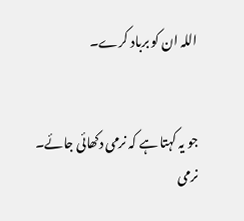اللہ ان کو برباد کرے۔


جو یہ کہتا ہے کہ نرمی دکھائی جائے۔ نرمی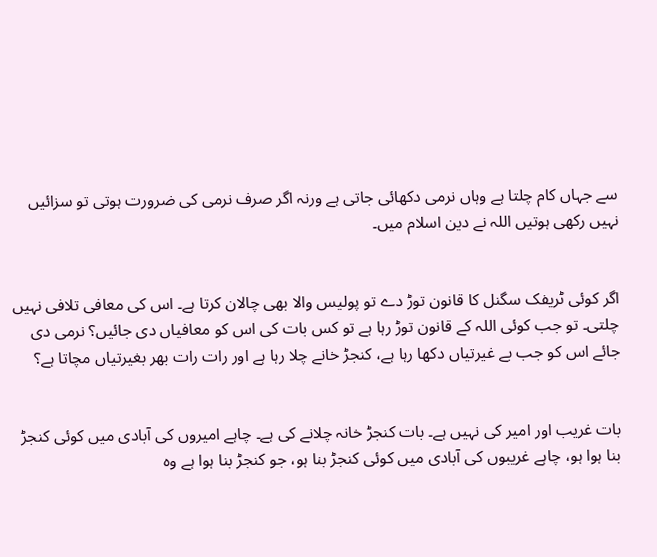سے جہاں کام چلتا ہے وہاں نرمی دکھائی جاتی ہے ورنہ اگر صرف نرمی کی ضرورت ہوتی تو سزائیں نہیں رکھی ہوتیں اللہ نے دین اسلام میں۔


اگر کوئی ٹریفک سگنل کا قانون توڑ دے تو پولیس والا بھی چالان کرتا ہے۔ اس کی معافی تلافی نہیں چلتی۔ تو جب کوئی اللہ کے قانون توڑ رہا ہے تو کس بات کی اس کو معافیاں دی جائیں؟ نرمی دی جائے اس کو جب بے غیرتیاں دکھا رہا ہے، کنجڑ خانے چلا رہا ہے اور رات رات بھر بغیرتیاں مچاتا ہے؟


بات غریب اور امیر کی نہیں ہے۔ بات کنجڑ خانہ چلانے کی ہے۔ چاہے امیروں کی آبادی میں کوئی کنجڑ بنا ہوا ہو، چاہے غریبوں کی آبادی میں کوئی کنجڑ بنا ہو، جو کنجڑ بنا ہوا ہے وہ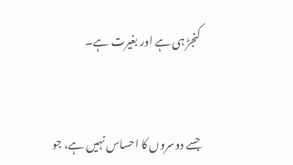کنجڑ ہی ہے اور بغیرت ہے۔


جسے دوسروں کا احساس نہیں ہے، جو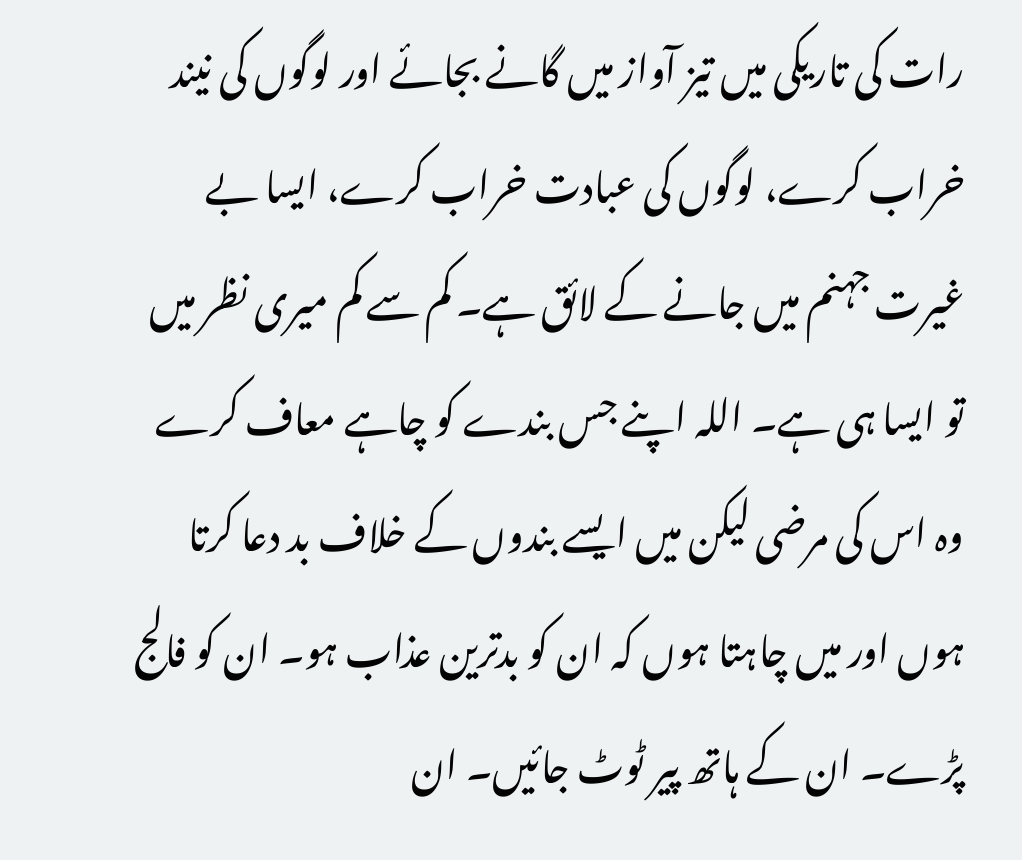رات کی تاریکی میں تیز آواز میں گانے بجائے اور لوگوں کی نیند خراب کرے، لوگوں کی عبادت خراب کرے، ایسا بے غیرت جہنم میں جانے کے لائق ہے۔ کم سے کم میری نظر میں تو ایسا ہی ہے۔ اللہ اپنے جس بندے کو چاہے معاف کرے وہ اس کی مرضی لیکن میں ایسے بندوں کے خلاف بد دعا کرتا ہوں اور میں چاہتا ہوں کہ ان کو بدترین عذاب ہو۔ ان کو فالج پڑے۔ ان کے ہاتھ پیر ٹوٹ جائیں۔ ان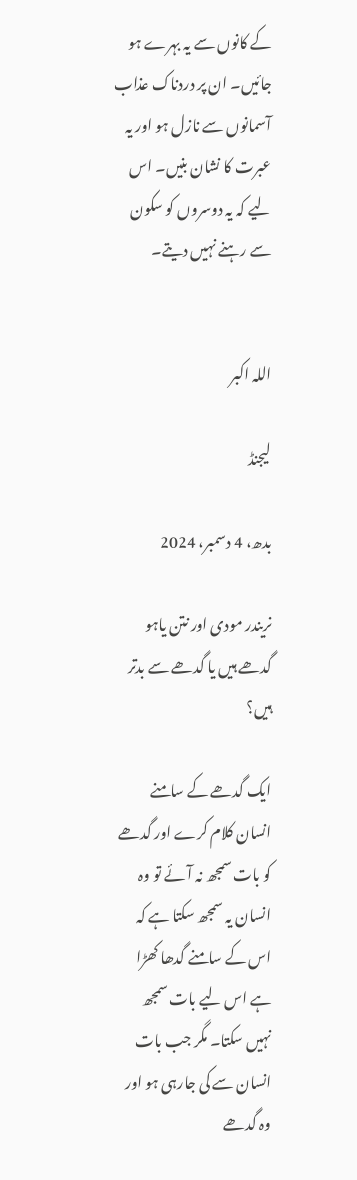کے کانوں سے یہ بہرے ہو جائیں۔ ان پر دردناک عذاب آسمانوں سے نازل ہو اور یہ عبرت کا نشان بنیں۔ اس لیے کہ یہ دوسروں کو سکون سے رہنے نہیں دیتے۔


اللہ اکبر

لیجنڈ

بدھ، 4 دسمبر، 2024

نریندر مودی اور نتن یاہو گدھے ہیں یا گدھے سے بدتر ہیں؟

ایک گدھے کے سامنے انسان کلام کرے اور گدھے کو بات سمجھ نہ آئے تو وہ انسان یہ سمجھ سکتا ہے کہ اس کے سامنے گدھا کھڑا ہے اس لیے بات سمجھ نہیں سکتا۔ مگر جب بات انسان سے کی جارہی ہو اور وہ گدھے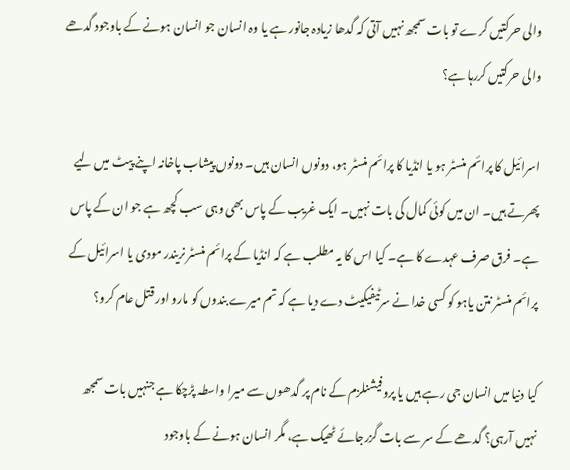والی حرکتیں کرے تو بات سمجھ نہیں آتی کہ گدھا زیادہ جانور ہے یا وہ انسان جو انسان ہونے کے باوجود گدھے والی حرکتیں کررہا ہے؟

اسرائیل کا پرائم منسٹر ہو یا انڈیا کا پرائم منسٹر ہو، دونوں انسان ہیں۔ دونوں پیشاب پاخانہ اپنے پیٹ میں لیے پھرتے ہیں۔ ان میں کوئی کمال کی بات نہیں۔ ایک غریب کے پاس بھی وہی سب کچھ ہے جو ان کے پاس ہے۔ فرق صرف عہدے کا ہے۔ کیا اس کا یہ مطلب ہے کہ انڈیا کے پرائم منسٹر نریندر مودی یا اسرائیل کے پرائم منسٹر نتن یاہو کو کسی خدا نے سرٹیفیکیٹ دے دیا ہے کہ تم میرے بندوں کو مارو اور قتل عام کرو؟

کیا دنیا میں انسان جی رہے ہیں یا پروفیشنلزم کے نام پر گدھوں سے میرا واسطہ پڑچکا ہے جنہیں بات سمجھ نہیں آرہی؟ گدھے کے سر سے بات گزرجائے ٹھیک ہے، مگر انسان ہونے کے باوجود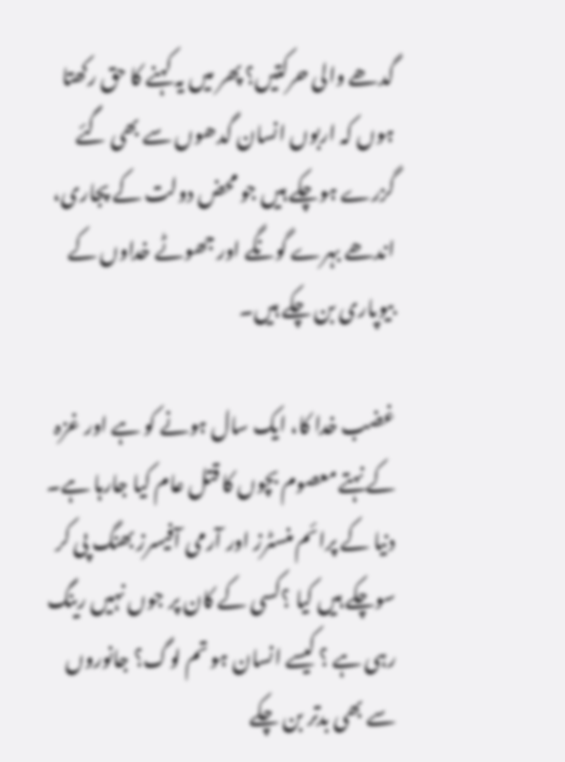گدھے والی حرکتیں؟ پھر میں یہ کہنے کا حق رکھتا ہوں کہ اربوں انسان گدھوں سے بھی گئے گزرے ہوچکے ہیں جو محض دولت کے پجاری، اندھے بہرے گونگے اور جھوٹے خداوں کے بیوپاری بن چکے ہیں۔

غضب خدا کا، ایک سال ہونے کو ہے اور غزہ کے نہتے معصوم بچوں کا قتل عام کیا جارہا ہے۔ دنیا کے پرائم منسٹرز اور آرمی آفیسرز بھنگ پی کر سوچکے ہیں کیا ؟کسی کے کان پر جوں نہیں رینگ رہی ہے ؟ کیسے انسان ہو تم لوگ؟ جانوروں سے بھی بدتر بن چکے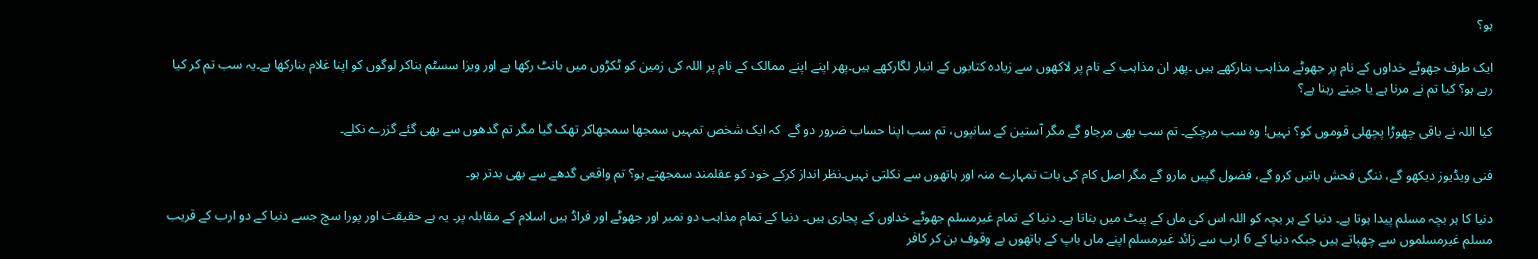ہو؟

ایک طرف جھوٹے خداوں کے نام پر جھوٹے مذاہب بنارکھے ہیں ۔پھر ان مذاہب کے نام پر لاکھوں سے زیادہ کتابوں کے انبار لگارکھے ہیں۔پھر اپنے اپنے ممالک کے نام پر اللہ کی زمین کو ٹکڑوں میں بانٹ رکھا ہے اور ویزا سسٹم بناکر لوگوں کو اپنا غلام بنارکھا ہے۔یہ سب تم کر کیا رہے ہو؟ کیا تم نے مرنا ہے یا جیتے رہنا ہے؟

کیا اللہ نے باقی چھوڑا پچھلی قوموں کو؟ نہیں! وہ سب مرچکے۔ تم سب بھی مرجاو گے مگر آستین کے سانپوں، تم سب اپنا حساب ضرور دو گے  کہ ایک شخص تمہیں سمجھا سمجھاکر تھک گیا مگر تم گدھوں سے بھی گئے گزرے نکلے۔

فنی ویڈیوز دیکھو گے، ننگی فحش باتیں کرو گے، فضول گپیں مارو گے مگر اصل کام کی بات تمہارے منہ اور ہاتھوں سے نکلتی نہیں۔نظر انداز کرکے خود کو عقلمند سمجھتے ہو؟ تم واقعی گدھے سے بھی بدتر ہو۔

دنیا کا ہر بچہ مسلم پیدا ہوتا ہے۔ دنیا کے ہر بچہ کو اللہ اس کی ماں کے پیٹ میں بناتا ہے۔ دنیا کے تمام غیرمسلم جھوٹے خداوں کے پجاری ہیں۔ دنیا کے تمام مذاہب دو نمبر اور جھوٹے اور فراڈ ہیں اسلام کے مقابلہ پر۔ یہ ہے حقیقت اور پورا سچ جسے دنیا کے دو ارب کے قریب مسلم غیرمسلموں سے چھپاتے ہیں جبکہ دنیا کے 6 ارب سے زائد غیرمسلم اپنے ماں باپ کے ہاتھوں بے وقوف بن کر کافر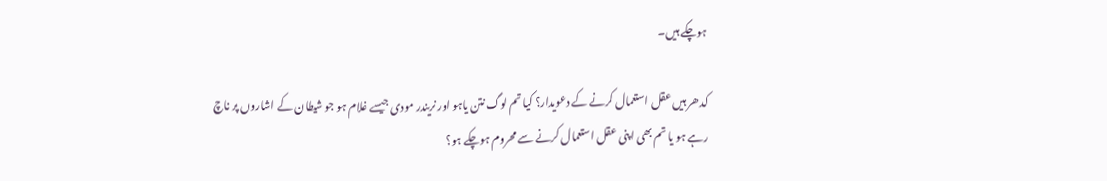ہوچکے ہیں۔

کدھر ہیں عقل استعمال کرنے کے دعویدار؟ کیا تم لوگ نتن یاہو اور نریندر مودی جیسے غلام ہو جو شیطان کے اشاروں پر ناچ رہے ہو یا تم بھی اپنی عقل استعمال کرنے سے محروم ہوچکے ہو؟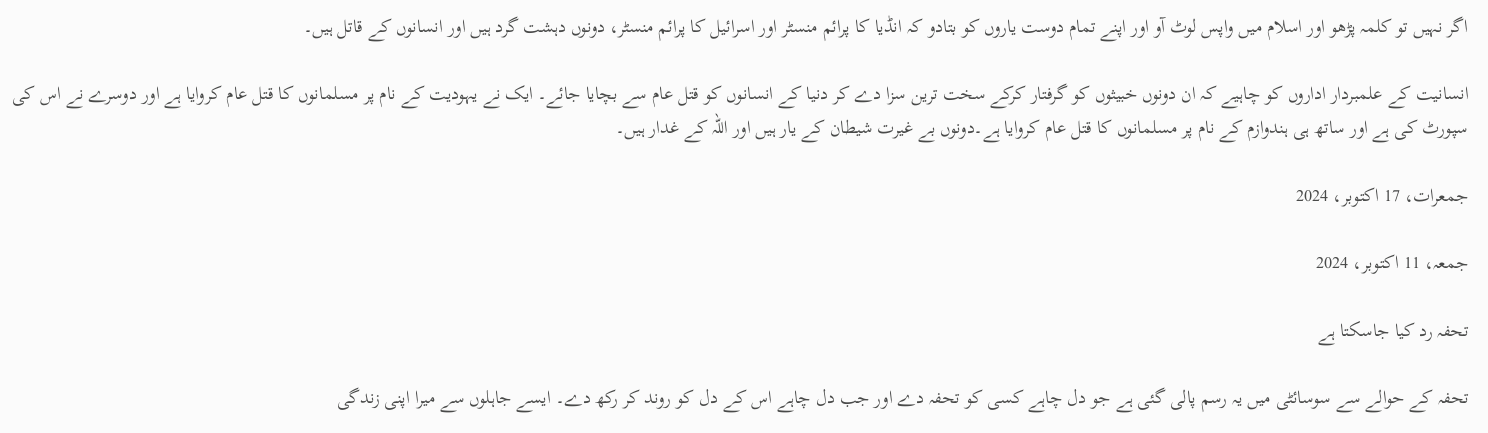اگر نہیں تو کلمہ پڑھو اور اسلام میں واپس لوٹ آو اور اپنے تمام دوست یاروں کو بتادو کہ انڈیا کا پرائم منسٹر اور اسرائیل کا پرائم منسٹر، دونوں دہشت گرد ہیں اور انسانوں کے قاتل ہیں۔

انسانیت کے علمبردار اداروں کو چاہیے کہ ان دونوں خبیثوں کو گرفتار کرکے سخت ترین سزا دے کر دنیا کے انسانوں کو قتل عام سے بچایا جائے۔ ایک نے یہودیت کے نام پر مسلمانوں کا قتل عام کروایا ہے اور دوسرے نے اس کی سپورٹ کی ہے اور ساتھ ہی ہندوازم کے نام پر مسلمانوں کا قتل عام کروایا ہے۔دونوں بے غیرت شیطان کے یار ہیں اور اللہ کے غدار ہیں۔

جمعرات، 17 اکتوبر، 2024

جمعہ، 11 اکتوبر، 2024

تحفہ رد کیا جاسکتا ہے

تحفہ کے حوالے سے سوسائٹی میں یہ رسم پالی گئی ہے جو دل چاہے کسی کو تحفہ دے اور جب دل چاہے اس کے دل کو روند کر رکھ دے۔ ایسے جاہلوں سے میرا اپنی زندگی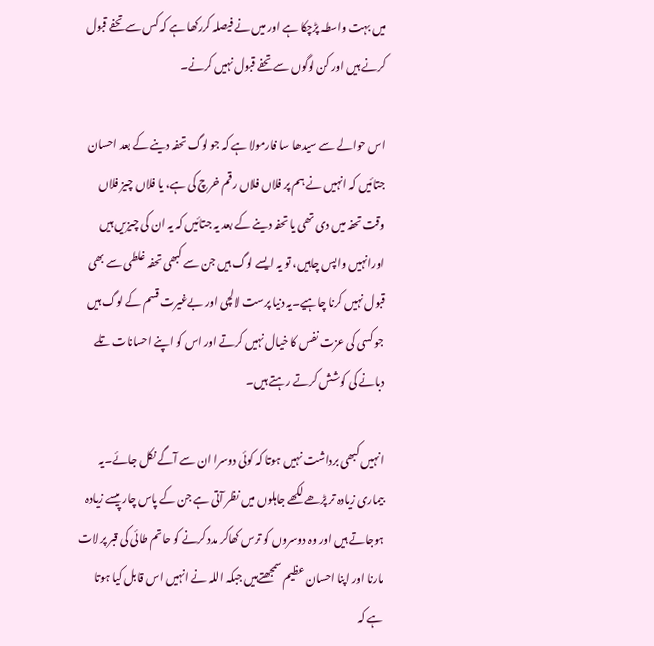میں بہت واسطہ پڑچکا ہے اور میں نے فیصلہ کررکھا ہے کہ کس سے تحفے قبول کرنے ہیں اور کن لوگوں سے تحفے قبول نہیں کرنے۔

اس حوالے سے سیدھا سا فارمولا ہے کہ جو لوگ تحفہ دینے کے بعد احسان جتائیں کہ انہیں نے ہم پر فلاں فلاں رقم خرچ کی ہے، یا فلاں چیز فلاں وقت تحفہ میں دی تھی یا تحفہ دینے کے بعد یہ جتائیں کہ یہ ان کی چیزیں ہیں اورانہیں واپس چاہیں، تو یہ ایسے لوگ ہیں جن سے کبھی تحفہ غلطی سے بھی قبول نہیں کرنا چاہیے۔یہ دنیا پرست لالچی اور بےغیرت قسم کے لوگ ہیں جو کسی کی عزت نفس کا خیال نہیں کرتے اور اس کو اپنے احسانات تلے دبانے کی کوشش کرتے رہتے ہیں۔

انہیں کبھی برداشت نہیں ہوتا کہ کوئی دوسرا ان سے آگے نکل جائے۔یہ بیماری زیادہ تر پڑھے لکھے جاہلوں میں نظر آتی ہے جن کے پاس چار پیسے زیادہ ہوجاتے ہیں اور وہ دوسروں کو ترس کھاکر مدد کرنے کو حاتم طائی کی قبر پر لات مارنا اور اپنا احسان عظیم سمجھتےہیں جبکہ اللہ نے انہیں اس قابل کیا ہوتا ہے کہ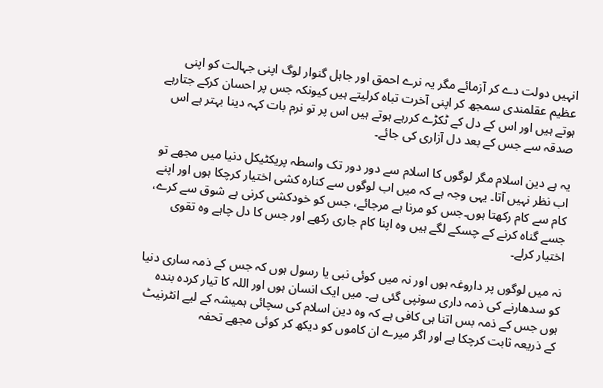انہیں دولت دے کر آزمائے مگر یہ نرے احمق اور جاہل گنوار لوگ اپنی جہالت کو اپنی عظیم عقلمندی سمجھ کر اپنی آخرت تباہ کرلیتے ہیں کیونکہ جس پر احسان کرکے جتارہے ہوتے ہیں اور اس کے دل کے ٹکڑے کررہے ہوتے ہیں اس پر تو نرم بات کہہ دینا بہتر ہے اس صدقہ سے جس کے بعد دل آزاری کی جائے۔

یہ ہے دین اسلام مگر لوگوں کا اسلام سے دور دور تک واسطہ پریکٹیکل دنیا میں مجھے تو اب نظر نہیں آتا۔ یہی وجہ ہے کہ میں اب لوگوں سے کنارہ کشی اختیار کرچکا ہوں اور اپنے کام سے کام رکھتا ہوں۔جس کو مرنا ہے مرجائے، جس کو خودکشی کرنی ہے شوق سے کرے، جسے گناہ کرنے کے چسکے لگے ہیں وہ اپنا کام جاری رکھے اور جس کا دل چاہے وہ تقوی اختیار کرلے۔

نہ میں لوگوں پر داروغہ ہوں اور نہ میں کوئی نبی یا رسول ہوں کہ جس کے ذمہ ساری دنیا کو سدھارنے کی ذمہ داری سونپی گئی ہے۔ میں ایک انسان ہوں اور اللہ کا تیار کردہ بندہ ہوں جس کے ذمہ بس اتنا ہی کافی ہے کہ وہ دین اسلام کی سچائی ہمیشہ کے لیے انٹرنیٹ کے ذریعہ ثابت کرچکا ہے اور اگر میرے ان کاموں کو دیکھ کر کوئی مجھے تحفہ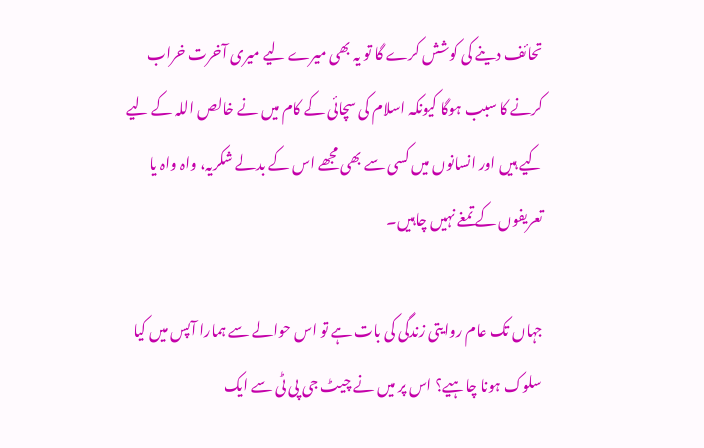تحائف دینے کی کوشش کرے گا تو یہ بھی میرے لیے میری آخرت خراب کرنے کا سبب ہوگا کیونکہ اسلام کی سچائی کے کام میں نے خالص اللہ کے لیے کیے ہیں اور انسانوں میں کسی سے بھی مجھے اس کے بدلے شکریہ، واہ واہ یا تعریفوں کے تمغے نہیں چاہیں۔

جہاں تک عام روایتی زندگی کی بات ہے تو اس حوالے سے ہمارا آپس میں کیا سلوک ہونا چاہیے؟ اس پر میں نے چیٹ جی پی ٹی سے ایک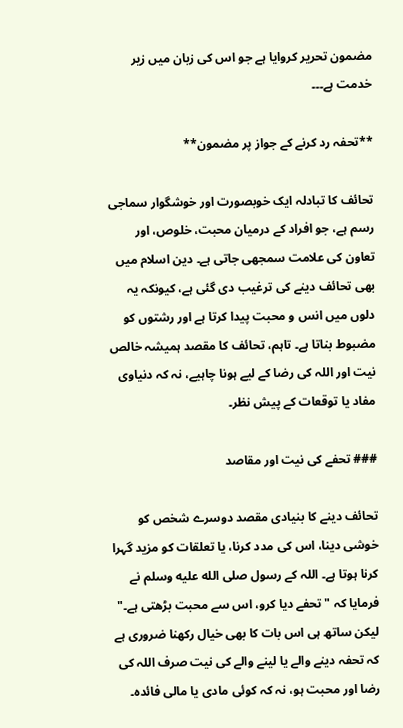مضمون تحریر کروایا ہے جو اس کی زبان میں زیر خدمت ہے۔۔۔

**تحفہ رد کرنے کے جواز پر مضمون**

تحائف کا تبادلہ ایک خوبصورت اور خوشگوار سماجی رسم ہے، جو افراد کے درمیان محبت، خلوص، اور تعاون کی علامت سمجھی جاتی ہے۔ دین اسلام میں بھی تحائف دینے کی ترغیب دی گئی ہے، کیونکہ یہ دلوں میں انس و محبت پیدا کرتا ہے اور رشتوں کو مضبوط بناتا ہے۔ تاہم، تحائف کا مقصد ہمیشہ خالص نیت اور اللہ کی رضا کے لیے ہونا چاہیے، نہ کہ دنیاوی مفاد یا توقعات کے پیش نظر۔

### تحفے کی نیت اور مقاصد

تحائف دینے کا بنیادی مقصد دوسرے شخص کو خوشی دینا، اس کی مدد کرنا، یا تعلقات کو مزید گہرا کرنا ہوتا ہے۔ اللہ کے رسول صلى الله عليه وسلم نے فرمایا کہ "تحفے دیا کرو، اس سے محبت بڑھتی ہے۔" لیکن ساتھ ہی اس بات کا بھی خیال رکھنا ضروری ہے کہ تحفہ دینے والے یا لینے والے کی نیت صرف اللہ کی رضا اور محبت ہو، نہ کہ کوئی مادی یا مالی فائدہ۔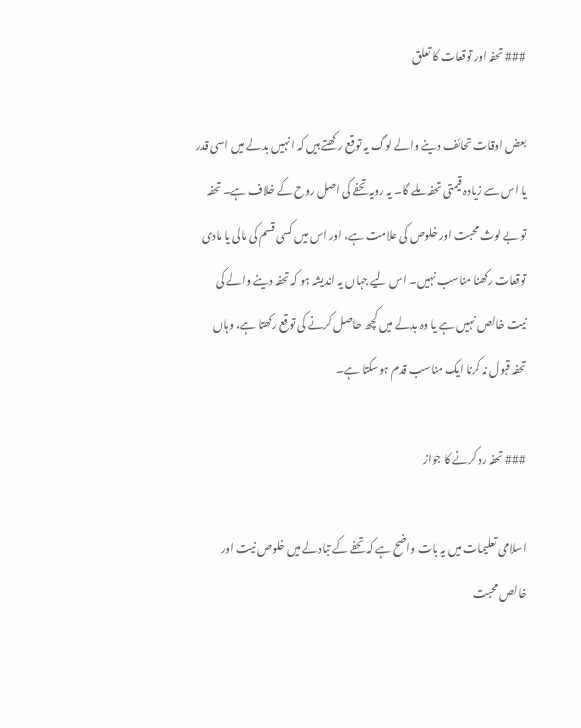### تحفہ اور توقعات کا تعلق

بعض اوقات تحائف دینے والے لوگ یہ توقع رکھتے ہیں کہ انہیں بدلے میں اسی قدر یا اس سے زیادہ قیمتی تحفہ ملے گا۔ یہ رویہ تحفے کی اصل روح کے خلاف ہے۔ تحفہ تو بے لوث محبت اور خلوص کی علامت ہے، اور اس میں کسی قسم کی مالی یا مادی توقعات رکھنا مناسب نہیں۔ اس لیے جہاں یہ اندیشہ ہو کہ تحفہ دینے والے کی نیت خالص نہیں ہے یا وہ بدلے میں کچھ حاصل کرنے کی توقع رکھتا ہے، وہاں تحفہ قبول نہ کرنا ایک مناسب قدم ہوسکتا ہے۔

### تحفہ رد کرنے کا جواز

اسلامی تعلیمات میں یہ بات واضح ہے کہ تحفے کے تبادلے میں خلوص نیت اور خالص محبت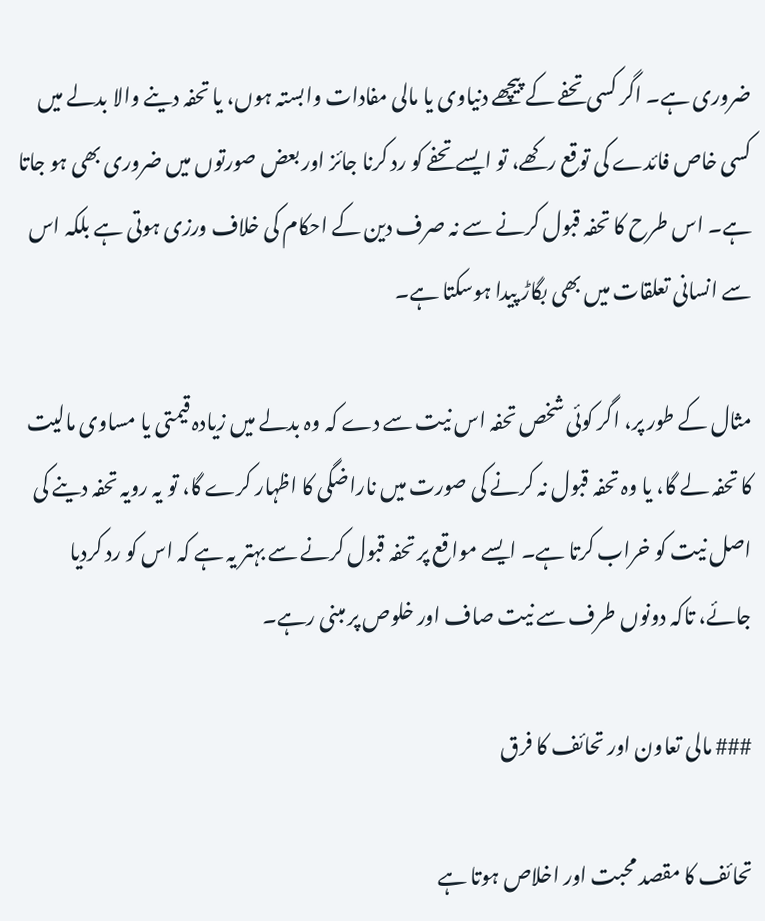ضروری ہے۔ اگر کسی تحفے کے پیچھے دنیاوی یا مالی مفادات وابستہ ہوں، یا تحفہ دینے والا بدلے میں کسی خاص فائدے کی توقع رکھے، تو ایسے تحفے کو رد کرنا جائز اور بعض صورتوں میں ضروری بھی ہو جاتا ہے۔ اس طرح کا تحفہ قبول کرنے سے نہ صرف دین کے احکام کی خلاف ورزی ہوتی ہے بلکہ اس سے انسانی تعلقات میں بھی بگاڑ پیدا ہوسکتا ہے۔

مثال کے طور پر، اگر کوئی شخص تحفہ اس نیت سے دے کہ وہ بدلے میں زیادہ قیمتی یا مساوی مالیت کا تحفہ لے گا، یا وہ تحفہ قبول نہ کرنے کی صورت میں ناراضگی کا اظہار کرے گا، تو یہ رویہ تحفہ دینے کی اصل نیت کو خراب کرتا ہے۔ ایسے مواقع پر تحفہ قبول کرنے سے بہتر یہ ہے کہ اس کو رد کردیا جائے، تاکہ دونوں طرف سے نیت صاف اور خلوص پر مبنی رہے۔

### مالی تعاون اور تحائف کا فرق

تحائف کا مقصد محبت اور اخلاص ہوتا ہے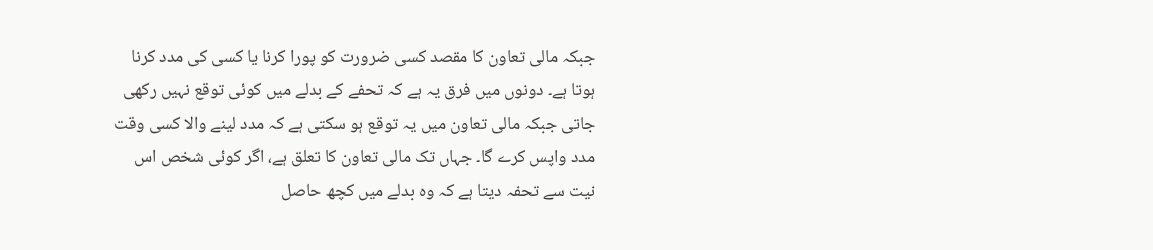جبکہ مالی تعاون کا مقصد کسی ضرورت کو پورا کرنا یا کسی کی مدد کرنا ہوتا ہے۔ دونوں میں فرق یہ ہے کہ تحفے کے بدلے میں کوئی توقع نہیں رکھی جاتی جبکہ مالی تعاون میں یہ توقع ہو سکتی ہے کہ مدد لینے والا کسی وقت مدد واپس کرے گا۔ جہاں تک مالی تعاون کا تعلق ہے، اگر کوئی شخص اس نیت سے تحفہ دیتا ہے کہ وہ بدلے میں کچھ حاصل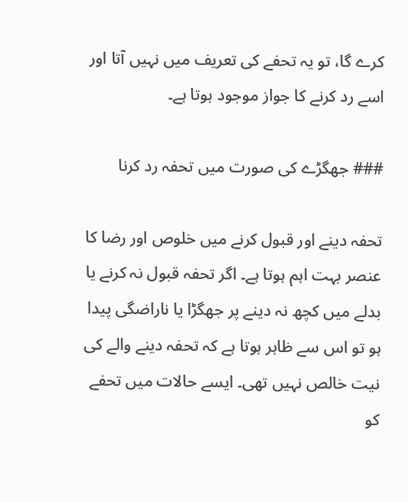کرے گا، تو یہ تحفے کی تعریف میں نہیں آتا اور اسے رد کرنے کا جواز موجود ہوتا ہے۔

### جھگڑے کی صورت میں تحفہ رد کرنا

تحفہ دینے اور قبول کرنے میں خلوص اور رضا کا عنصر بہت اہم ہوتا ہے۔ اگر تحفہ قبول نہ کرنے یا بدلے میں کچھ نہ دینے پر جھگڑا یا ناراضگی پیدا ہو تو اس سے ظاہر ہوتا ہے کہ تحفہ دینے والے کی نیت خالص نہیں تھی۔ ایسے حالات میں تحفے کو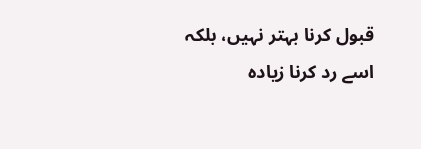قبول کرنا بہتر نہیں، بلکہ اسے رد کرنا زیادہ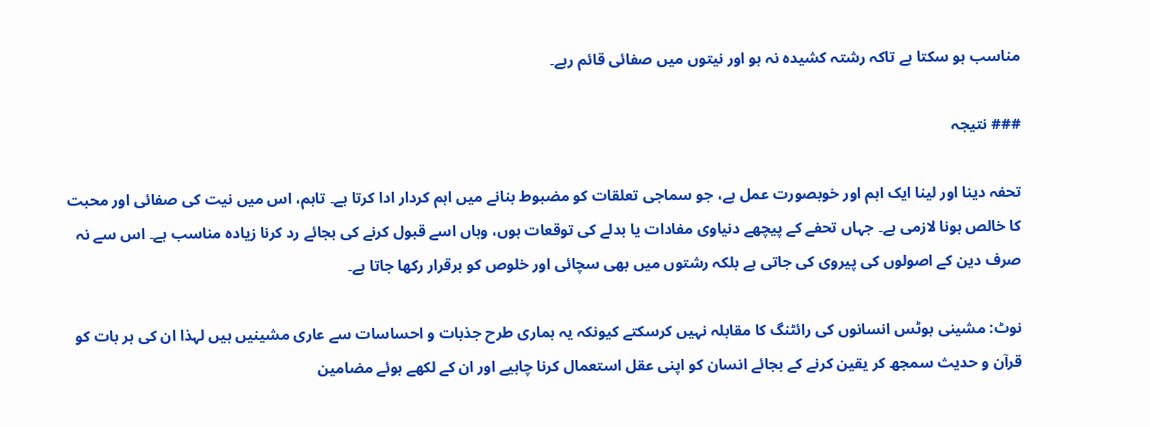مناسب ہو سکتا ہے تاکہ رشتہ کشیدہ نہ ہو اور نیتوں میں صفائی قائم رہے۔

### نتیجہ

تحفہ دینا اور لینا ایک اہم اور خوبصورت عمل ہے، جو سماجی تعلقات کو مضبوط بنانے میں اہم کردار ادا کرتا ہے۔ تاہم، اس میں نیت کی صفائی اور محبت کا خالص ہونا لازمی ہے۔ جہاں تحفے کے پیچھے دنیاوی مفادات یا بدلے کی توقعات ہوں، وہاں اسے قبول کرنے کی بجائے رد کرنا زیادہ مناسب ہے۔ اس سے نہ صرف دین کے اصولوں کی پیروی کی جاتی ہے بلکہ رشتوں میں بھی سچائی اور خلوص کو برقرار رکھا جاتا ہے۔

نوٹ: مشینی بوٹس انسانوں کی رائٹنگ کا مقابلہ نہیں کرسکتے کیونکہ یہ ہماری طرح جذبات و احساسات سے عاری مشینیں ہیں لہذا ان کی ہر بات کو قرآن و حدیث سمجھ کر یقین کرنے کے بجائے انسان کو اپنی عقل استعمال کرنا چاہیے اور ان کے لکھے ہوئے مضامین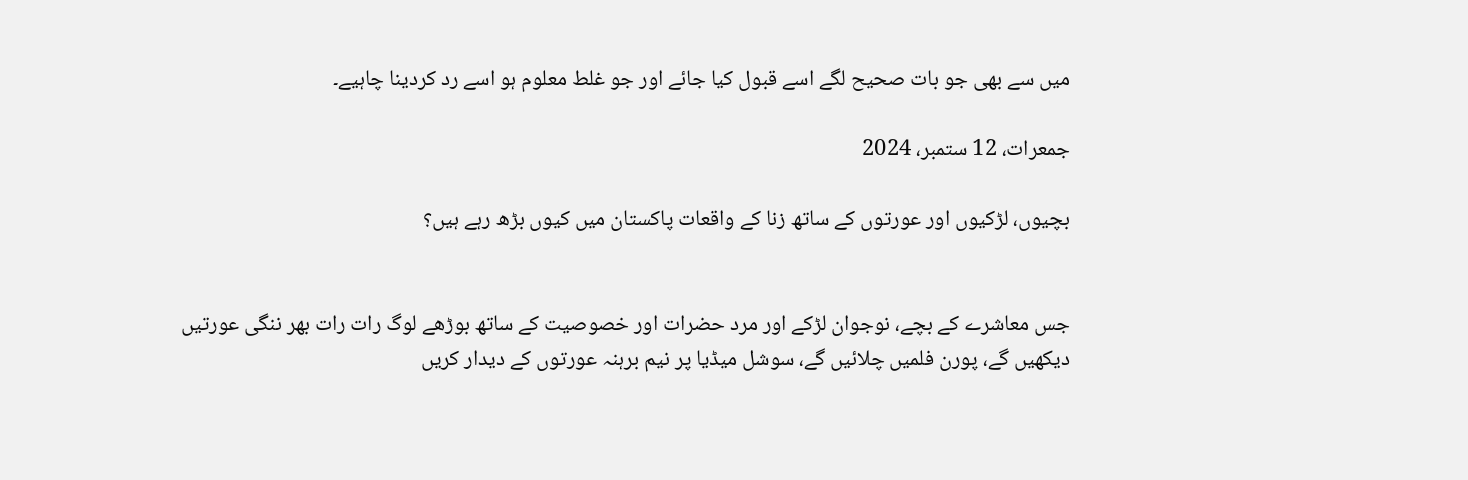میں سے بھی جو بات صحیح لگے اسے قبول کیا جائے اور جو غلط معلوم ہو اسے رد کردینا چاہیے۔

جمعرات، 12 ستمبر، 2024

بچیوں، لڑکیوں اور عورتوں کے ساتھ زنا کے واقعات پاکستان میں کیوں بڑھ رہے ہیں؟


جس معاشرے کے بچے، نوجوان لڑکے اور مرد حضرات اور خصوصیت کے ساتھ بوڑھے لوگ رات رات بھر ننگی عورتیں دیکھیں گے، پورن فلمیں چلائیں گے، سوشل میڈیا پر نیم برہنہ عورتوں کے دیدار کریں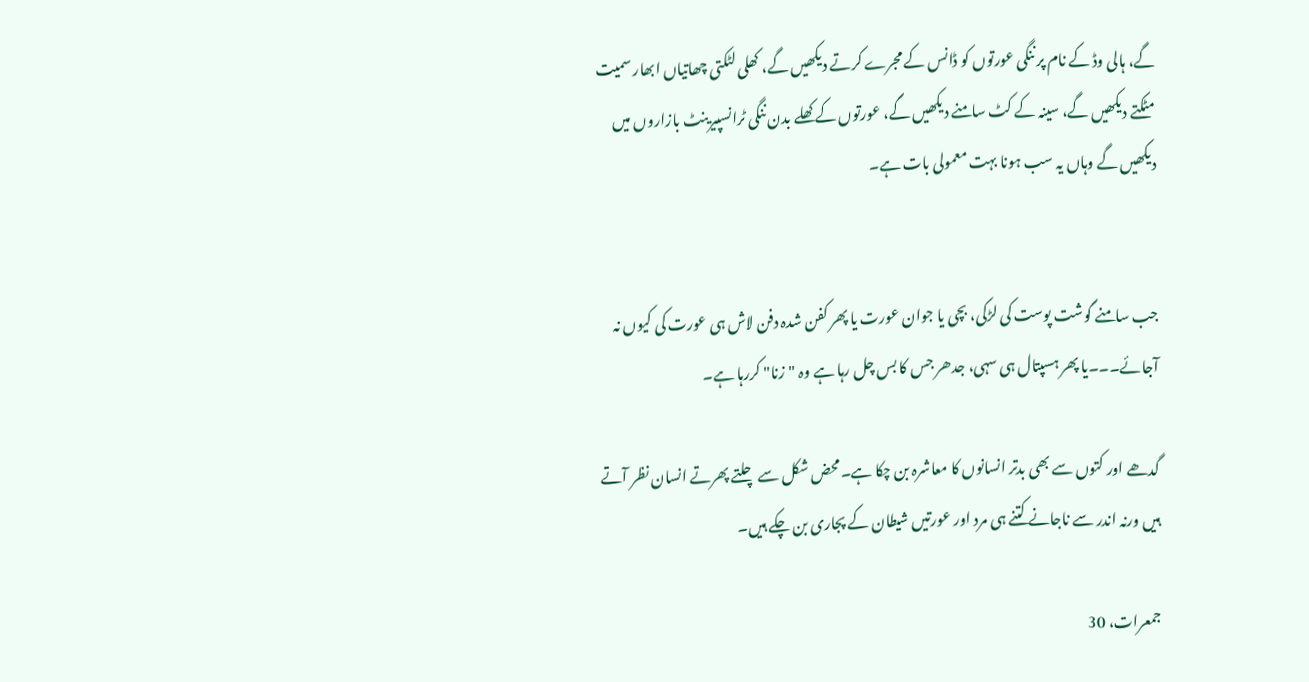گے، ہالی وڈ کے نام پر ننگی عورتوں کو ڈانس کے مجرے کرتے دیکھیں گے، کھلی لٹکتی چھاتیاں ابھار سمیت مٹکتے دیکھیں گے، سینہ کے کٹ سامنے دیکھیں گے، عورتوں کے کھلے بدن ننگی ٹرانسپیرینٹ بازاروں میں دیکھیں گے وہاں یہ سب ہونا بہت معمولی بات ہے۔


جب سامنے گوشت پوست کی لڑکی، بچی یا جوان عورت یا پھر کفن شدہ دفن لاش ہی عورت کی کیوں نہ آجائے۔۔۔یا پھر ہسپتال ہی سہی، جدھر جس کا بس چل رہا ہے وہ "زنا" کررہا ہے۔

گدھے اور کتوں سے بھی بدتر انسانوں کا معاشرہ بن چکا ہے۔محض شکل سے چلتے پھرتے انسان نظر آتے ہیں ورنہ اندر سے ناجانے کتنے ہی مرد اور عورتیں شیطان کے پجاری بن چکے ہیں۔

جمعرات، 30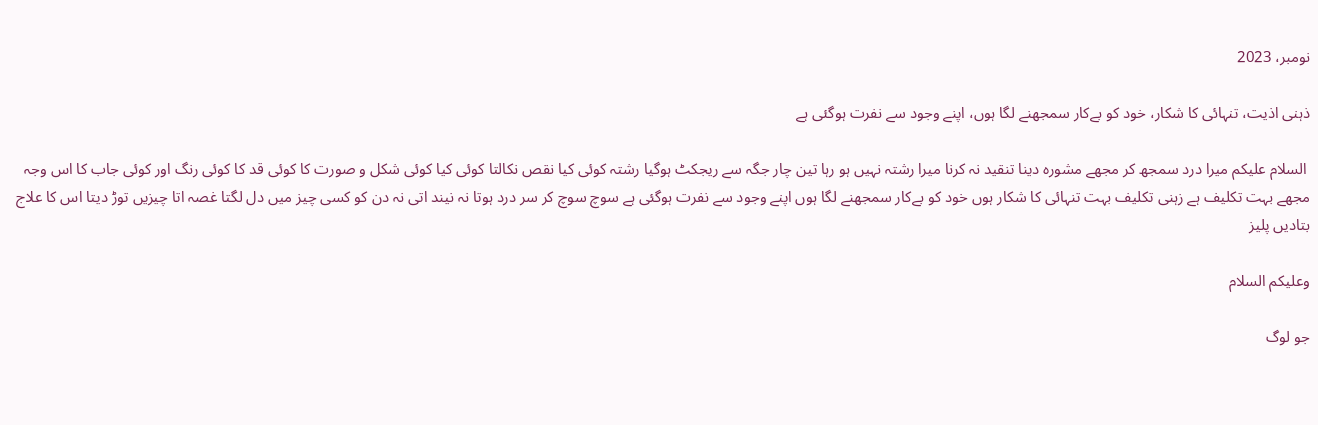نومبر، 2023

ذہنی اذیت، تنہائی کا شکار، خود کو بےکار سمجھنے لگا ہوں، اپنے وجود سے نفرت ہوگئی ہے

 السلام علیکم میرا درد سمجھ کر مجھے مشورہ دینا تنقید نہ کرنا میرا رشتہ نہیں ہو رہا تین چار جگہ سے ریجکٹ ہوگیا رشتہ کوئی کیا نقص نکالتا کوئی کیا کوئی شکل و صورت کا کوئی قد کا کوئی رنگ اور کوئی جاب کا اس وجہ مجھے بہت تکلیف ہے زہنی تکلیف بہت تنہائی کا شکار ہوں خود کو بےکار سمجھنے لگا ہوں اپنے وجود سے نفرت ہوگئی ہے سوچ سوچ کر سر درد ہوتا نہ نیند اتی نہ دن کو کسی چیز میں دل لگتا غصہ اتا چیزیں توڑ دیتا اس کا علاج بتادیں پلیز

وعلیکم السلام

جو لوگ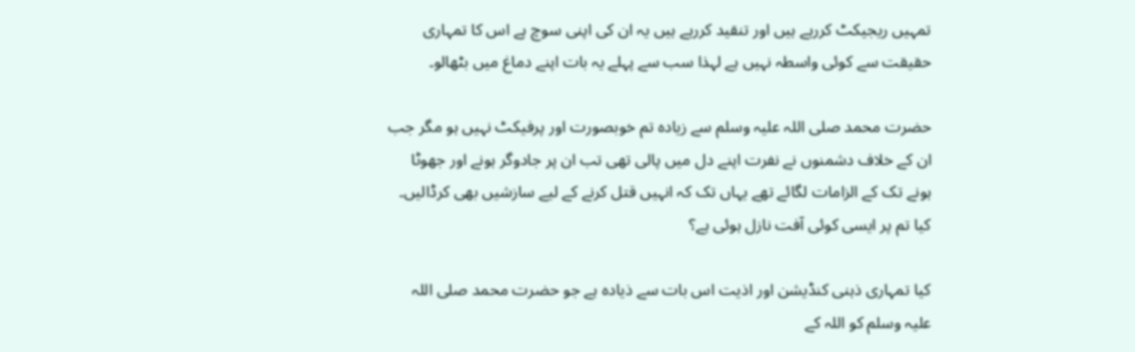تمہیں ریجیکٹ کررہے ہیں اور تنقید کررہے ہیں یہ ان کی اپنی سوچ ہے اس کا تمہاری حقیقت سے کوئی واسطہ نہیں ہے لہذا سب سے پہلے یہ بات اپنے دماغ میں بٹھالو۔

حضرت محمد صلی اللہ علیہ وسلم سے زیادہ تم خوبصورت اور پرفیکٹ نہیں ہو مگر جب ان کے خلاف دشمنوں نے نفرت اپنے دل میں پالی تھی تب ان پر جادوگر ہونے اور جھوٹا ہونے تک کے الزامات لگائے تھے یہاں تک کہ انہیں قتل کرنے کے لیے سازشیں بھی کرڈالیں۔ کیا تم پر ایسی کوئی آفت نازل ہوئی ہے؟

کیا تمہاری ذہنی کنڈیشن اور اذیت اس بات سے ذیادہ ہے جو حضرت محمد صلی اللہ علیہ وسلم کو اللہ کے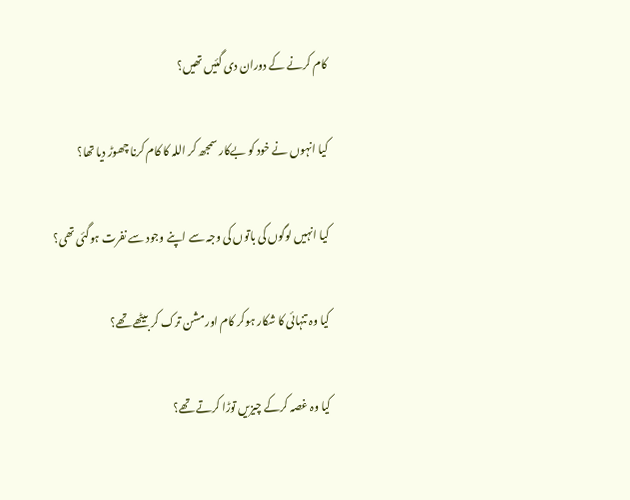کام کرنے کے دوران دی گئیں تھیں؟

کیا انہوں نے خود کو بےکار سمجھ کر اللہ کا کام کرنا چھوڑ دیا تھا؟

کیا انہیں لوگوں کی باتوں کی وجہ سے اپنے وجود سے نفرت ہوگئی تھی؟

کیا وہ تنہائی کا شکار ہوکر کام اور مشن ترک کر بیٹھے تھے؟

کیا وہ غصہ کرکے چیزیں توڑا کرتے تھے؟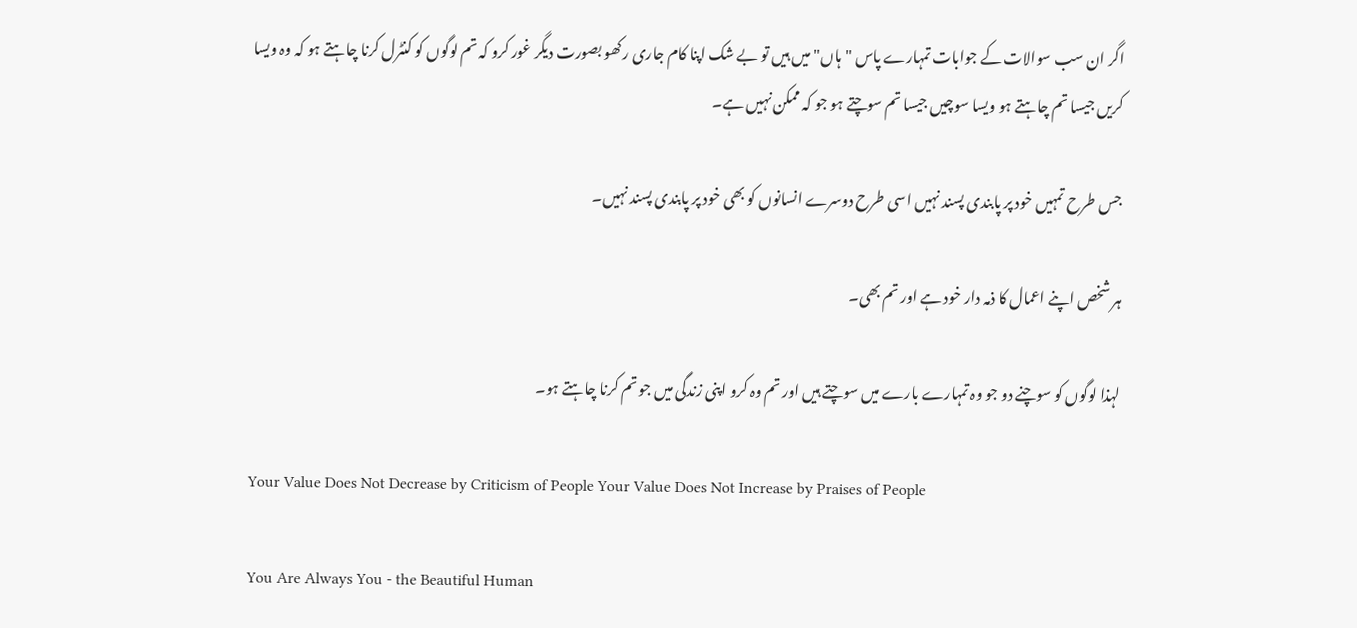اگر ان سب سوالات کے جوابات تمہارے پاس "ہاں" میں ہیں تو بے شک اپنا کام جاری رکھو بصورت دیگر غور کرو کہ تم لوگوں کو کنٹرل کرنا چاہتے ہو کہ وہ ویسا کریں جیسا تم چاہتے ہو ویسا سوچیں جیسا تم سوچتے ہو جو کہ ممکن نہیں ہے۔

جس طرح تمہیں خود پر پابندی پسند نہیں اسی طرح دوسرے انسانوں کو بھی خود پر پابندی پسند نہیں۔

ہر شخص اپنے اعمال کا ذمہ دار خود ہے اور تم بھی۔

لہذا لوگوں کو سوچنے دو جو وہ تمہارے بارے میں سوچتے ہیں اور تم وہ کرو اپنی زندگی میں جو تم کرنا چاہتے ہو۔

Your Value Does Not Decrease by Criticism of People Your Value Does Not Increase by Praises of People

You Are Always You - the Beautiful Human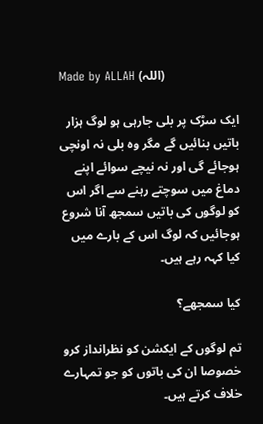Made by ALLAH (اللہ)

ایک سڑک پر بلی جارہی ہو لوگ ہزار باتیں بنائیں گے مگر وہ بلی نہ اونچی ہوجائے گی اور نہ نیچے سوائے اپنے دماغ میں سوچتے رہنے سے اگر اس کو لوگوں کی باتیں سمجھ آنا شروع ہوجائیں کہ لوگ اس کے بارے میں کیا کہہ رہے ہیں۔

کیا سمجھے؟

تم لوگوں کے ایکشن کو نظرانداز کرو خصوصا ان کی باتوں کو جو تمہارے خلاف کرتے ہیں۔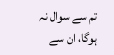تم سے سوال نہ ہوگا، ان سے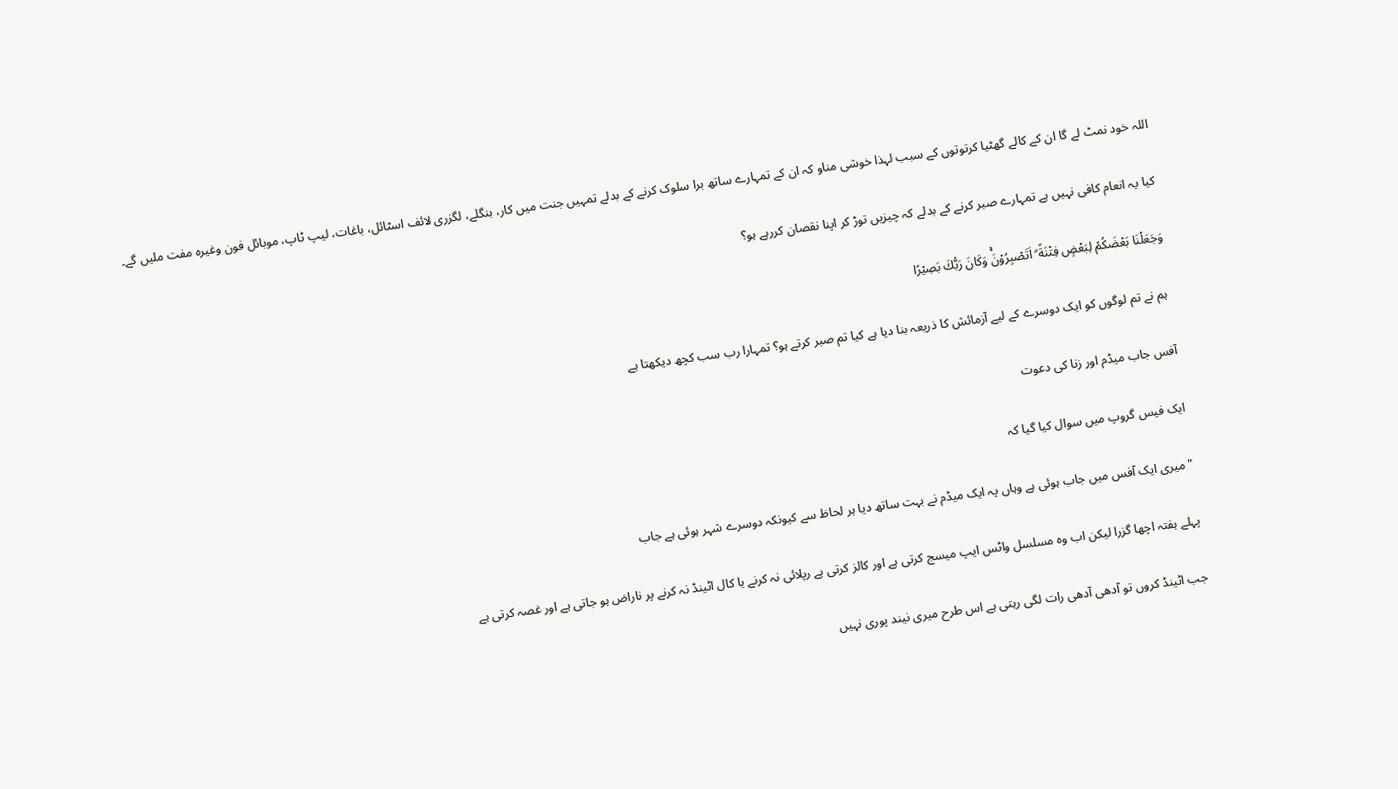اللہ خود نمٹ لے گا ان کے کالے گھٹیا کرتوتوں کے سبب لہذا خوشی مناو کہ ان کے تمہارے ساتھ برا سلوک کرنے کے بدلے تمہیں جنت میں کار، بنگلے، لگزری لائف اسٹائل، باغات، لیپ ٹاپ، موبائل فون وغیرہ مفت ملیں گے۔

کیا یہ انعام کافی نہیں ہے تمہارے صبر کرنے کے بدلے کہ چیزیں توڑ کر اپنا نقصان کررہے ہو؟

وَجَعَلْنَا بَعْضَكُمْ لِبَعْضٍ فِتْنَةً ۗ اَتَصْبِرُوْنَۚ وَكَانَ رَبُّكَ بَصِيْرًا

 ہم نے تم لوگوں کو ایک دوسرے کے لیے آزمائش کا ذریعہ بنا دیا ہے کیا تم صبر کرتے ہو؟ تمہارا رب سب کچھ دیکھتا ہے

آفس جاب میڈم اور زنا کی دعوت

ایک فیس گروپ میں سوال کیا گیا کہ

"میری ایک آفس میں جاب ہوئی ہے وہاں پہ ایک میڈم نے بہت ساتھ دیا ہر لحاظ سے کیونکہ دوسرے شہر ہوئی ہے جاب

پہلے ہفتہ اچھا گزرا لیکن اب وہ مسلسل واٹس ایپ میسج کرتی ہے اور کالز کرتی ہے رپلائی نہ کرنے یا کال اٹینڈ نہ کرنے پر ناراض ہو جاتی ہے اور غصہ کرتی ہے

جب اٹینڈ کروں تو آدھی آدھی رات لگی رہتی ہے اس طرح میری نیند پوری نہیں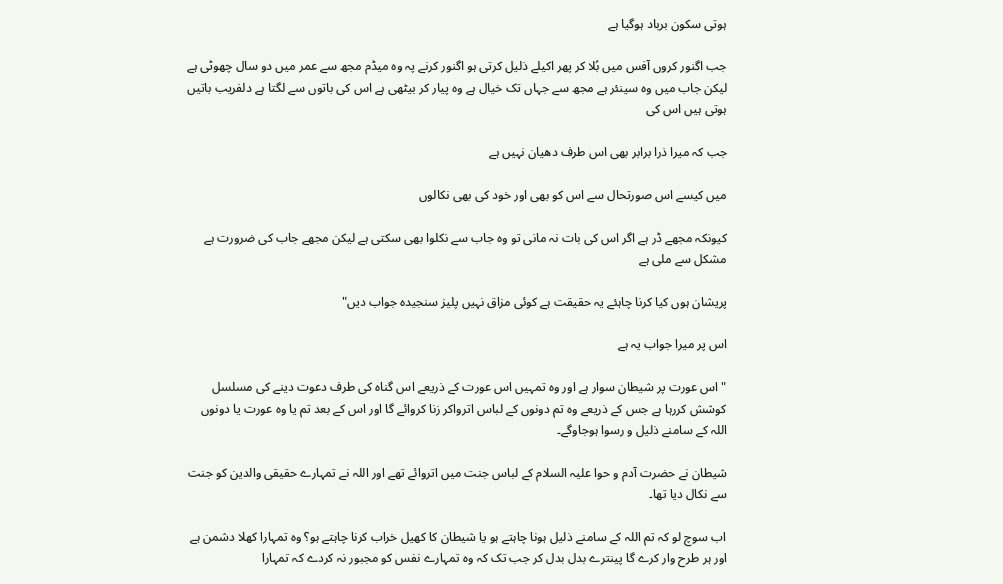ہوتی سکون برباد ہوگیا ہے

جب اگنور کروں آفس میں بُلا کر پھر اکیلے ذلیل کرتی ہو اگنور کرنے پہ وہ میڈم مجھ سے عمر میں دو سال چھوٹی ہے لیکن جاب میں وہ سینئر ہے مجھ سے جہاں تک خیال ہے وہ پیار کر بیٹھی ہے اس کی باتوں سے لگتا ہے دلفریب باتیں ہوتی ہیں اس کی

جب کہ میرا ذرا برابر بھی اس طرف دھیان نہیں ہے

میں کیسے اس صورتحال سے اس کو بھی اور خود کی بھی نکالوں

کیونکہ مجھے ڈر ہے اگر اس کی بات نہ مانی تو وہ جاب سے نکلوا بھی سکتی ہے لیکن مجھے جاب کی ضرورت ہے مشکل سے ملی ہے

پریشان ہوں کیا کرنا چاہئے یہ حقیقت ہے کوئی مزاق نہیں پلیز سنجیدہ جواب دیں"

اس پر میرا جواب یہ ہے

"اس عورت پر شیطان سوار ہے اور وہ تمہیں اس عورت کے ذریعے اس گناہ کی طرف دعوت دینے کی مسلسل کوشش کررہا ہے جس کے ذریعے وہ تم دونوں کے لباس اترواکر زنا کروائے گا اور اس کے بعد تم یا وہ عورت یا دونوں اللہ کے سامنے ذلیل و رسوا ہوجاوگے۔

شیطان نے حضرت آدم و حوا علیہ السلام کے لباس جنت میں اتروائے تھے اور اللہ نے تمہارے حقیقی والدین کو جنت سے نکال دیا تھا۔

اب سوچ لو کہ تم اللہ کے سامنے ذلیل ہونا چاہتے ہو یا شیطان کا کھیل خراب کرنا چاہتے ہو؟ وہ تمہارا کھلا دشمن ہے اور ہر طرح وار کرے گا پینترے بدل بدل کر جب تک کہ وہ تمہارے نفس کو مجبور نہ کردے کہ تمہارا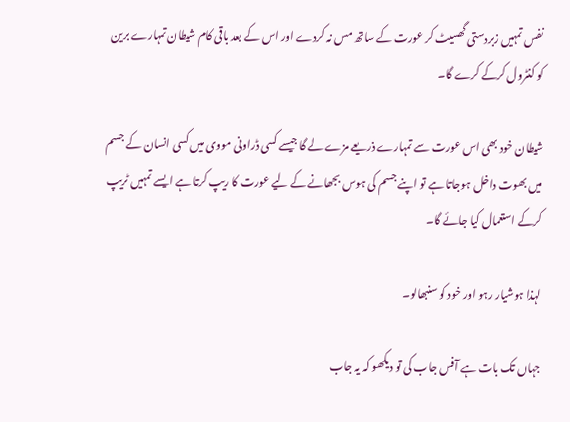نفس تمہیں زبردستی گھسیٹ کر عورت کے ساتھ مس نہ کردے اور اس کے بعد باقی کام شیطان تمہارے برین کو کنٹرول کرکے کرے گا۔

شیطان خود بھی اس عورت سے تمہارے ذریعے مزے لے گا جیسے کسی ڈراونی مووی میں کسی انسان کے جسم میں بھوت داخل ہوجاتا ہے تو اپنے جسم کی ہوس بجھانے کے لیے عورت کا ریپ کرتا ہے ایسے تمہیں ٹریپ کرکے استعمال کیا جائے گا۔

لہذا ہوشیار رہو اور خود کو سنبھالو۔

جہاں تک بات ہے آفس جاب کی تو دیکھو کہ یہ جاب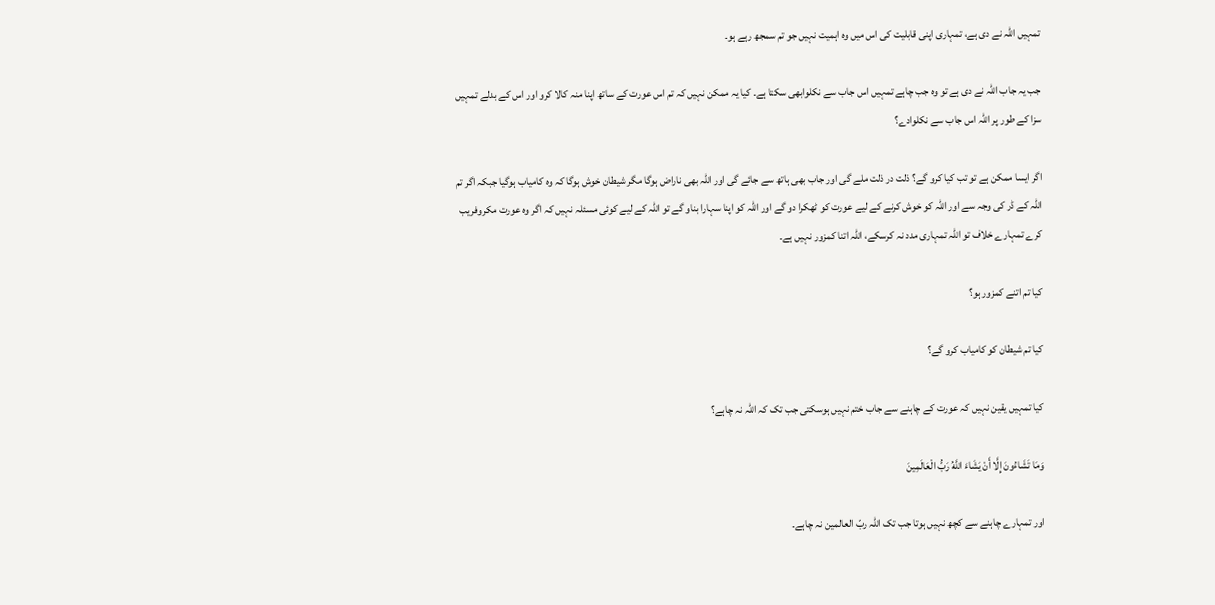تمہیں اللہ نے دی ہے، تمہاری اپنی قابلیت کی اس میں وہ اہمیت نہیں جو تم سمجھ رہے ہو۔

جب یہ جاب اللہ نے دی ہے تو وہ جب چاہے تمہیں اس جاب سے نکلوابھی سکتا ہے۔ کیا یہ ممکن نہیں کہ تم اس عورت کے ساتھ اپنا منہ کالا کرو اور اس کے بدلے تمہیں سزا کے طور پر اللہ اس جاب سے نکلوادے؟

اگر ایسا ممکن ہے تو تب کیا کرو گے؟ ذلت در ذلت ملے گی اور جاب بھی ہاتھ سے جائے گی اور اللہ بھی ناراض ہوگا مگر شیطان خوش ہوگا کہ وہ کامیاب ہوگیا جبکہ اگر تم اللہ کے ڈر کی وجہ سے اور اللہ کو خوش کرنے کے لیے عورت کو ٹھکرا دو گے اور اللہ کو اپنا سہارا بناو گے تو اللہ کے لیے کوئی مسئلہ نہیں کہ اگر وہ عورت مکروفریب کرے تمہارے خلاف تو اللہ تمہاری مدد نہ کرسکے، اللہ اتنا کمزور نہیں ہے۔

کیا تم اتنے کمزور ہو؟

کیا تم شیطان کو کامیاب کرو گے؟

کیا تمہیں یقین نہیں کہ عورت کے چاہنے سے جاب ختم نہیں ہوسکتی جب تک کہ اللہ نہ چاہے؟

وَمَا تَشَاءُونَ إِلَّا أَنْ يَشَاءَ اللَّهُ رَبُّ الْعَالَمِينَ

اور تمہارے چاہنے سے کچھ نہیں ہوتا جب تک اللہ ربّ العالمین نہ چاہے۔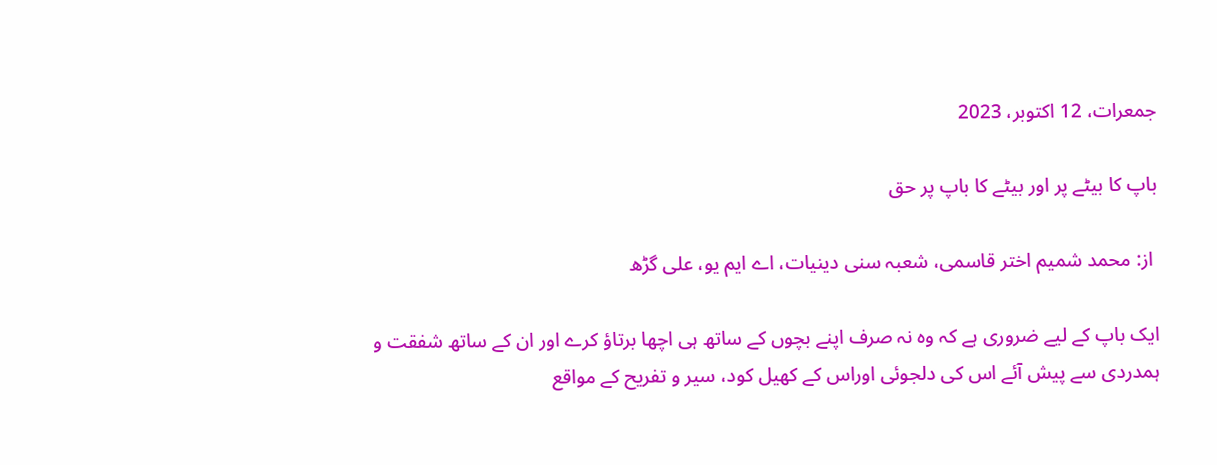جمعرات، 12 اکتوبر، 2023

باپ کا بیٹے پر اور بیٹے کا باپ پر حق

 از: محمد شمیم اختر قاسمی، شعبہ سنی دینیات، اے ایم یو، علی گڑھ

ایک باپ کے لیے ضروری ہے کہ وہ نہ صرف اپنے بچوں کے ساتھ ہی اچھا برتاؤ کرے اور ان کے ساتھ شفقت و ہمدردی سے پیش آئے اس کی دلجوئی اوراس کے کھیل کود، سیر و تفریح کے مواقع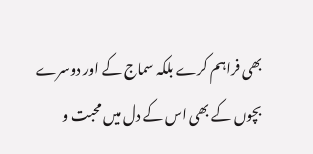بھی فراہم کرے بلکہ سماج کے اور دوسرے بچوں کے بھی اس کے دل میں محبت و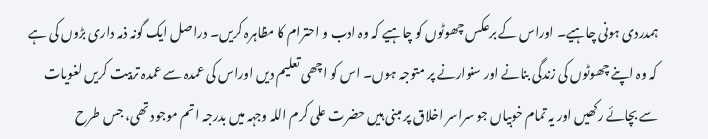ہمدردی ہونی چاہیے۔ اوراس کے برعکس چھوٹوں کو چاہیے کہ وہ ادب و احترام کا مظاہرہ کریں۔ دراصل ایک گونہ ذمہ داری بڑوں کی ہے کہ وہ اپنے چھوٹوں کی زندگی بنانے اور سنوارنے پر متوجہ ہوں۔ اس کو اچھی تعلیم دیں اوراس کی عمدہ سے عمدہ تربیت کریں لغویات سے بچائے رکھیں اور یہ تمام خوبیاں جو سراسر اخلاق پر مبنی ہیں حضرت علی کرم اللہ وجہہ میں بدرجہ اتم موجود تھی، جس طرح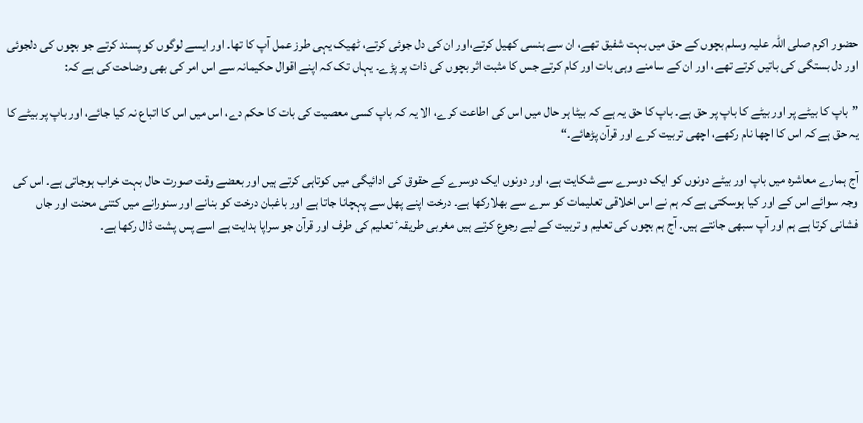حضور اکرم صلی اللہ علیہ وسلم بچوں کے حق میں بہت شفیق تھے، ان سے ہنسی کھیل کرتے،اور ان کی دل جوئی کرتے، ٹھیک یہی طرز عمل آپ کا تھا۔ اور ایسے لوگوں کو پسند کرتے جو بچوں کی دلجوئی اور دل بستگی کی باتیں کرتے تھے، اور ان کے سامنے وہی بات اور کام کرتے جس کا مثبت اثر بچوں کی ذات پر پڑے۔ یہاں تک کہ اپنے اقوال حکیمانہ سے اس امر کی بھی وضاحت کی ہے کہ:

”باپ کا بیٹے پر اور بیٹے کا باپ پر حق ہے۔ باپ کا حق یہ ہے کہ بیٹا ہر حال میں اس کی اطاعت کرے، الا یہ کہ باپ کسی معصیت کی بات کا حکم دے، اس میں اس کا اتباع نہ کیا جائے، اور باپ پر بیٹے کا یہ حق ہے کہ اس کا اچھا نام رکھے، اچھی تربیت کرے اور قرآن پڑھائے۔“

آج ہمارے معاشرہ میں باپ اور بیٹے دونوں کو ایک دوسرے سے شکایت ہے، اور دونوں ایک دوسرے کے حقوق کی ادائیگی میں کوتاہی کرتے ہیں اور بعضے وقت صورت حال بہت خراب ہوجاتی ہے۔ اس کی وجہ سوائے اس کے اور کیا ہوسکتی ہے کہ ہم نے اس اخلاقی تعلیمات کو سرے سے بھلارکھا ہے۔ درخت اپنے پھل سے پہچانا جاتا ہے اور باغبان درخت کو بنانے اور سنورانے میں کتنی محنت اور جاں فشانی کرتا ہے ہم اور آپ سبھی جانتے ہیں۔ آج ہم بچوں کی تعلیم و تربیت کے لیے رجوع کرتے ہیں مغربی طریقہٴ تعلیم کی طرف اور قرآن جو سراپا ہدایت ہے اسے پس پشت ڈال رکھا ہے۔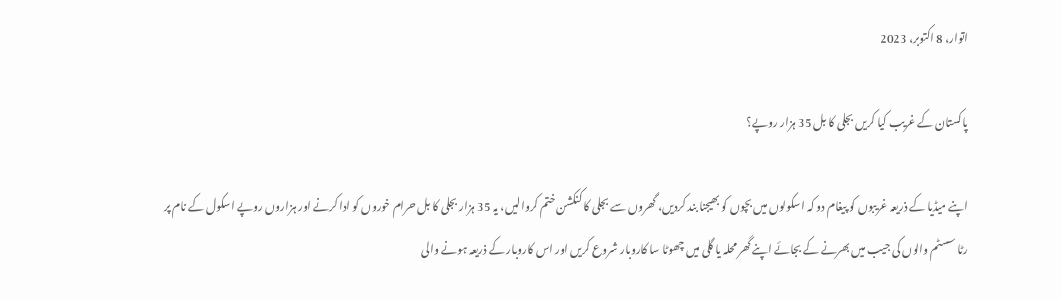اتوار، 8 اکتوبر، 2023

پاکستان کے غریب کیا کریں بجلی کا بل 35 ہزار روپے؟

اپنے میڈیا کے ذریعہ غریبوں کو پیغام دو کہ اسکولوں میں بچوں کو بھیجنا بند کردیں، گھروں سے بجلی کا کنکشن ختم کروالیں، یہ 35 ہزار بجلی کا بل حرام خوروں کو ادا کرنے اور ہزاروں روپے اسکول کے نام پر رٹا سسٹم والوں کی جیب میں بھرنے کے بجائے اپنے گھر محلہ یا گلی میں چھوٹا سا کاروبار شروع کریں اور اس کاروبار کے ذریعہ ہونے والی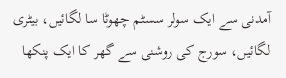آمدنی سے ایک سولر سسٹم چھوٹا سا لگائیں، بیٹری لگائیں، سورج کی روشنی سے گھر کا ایک پنکھا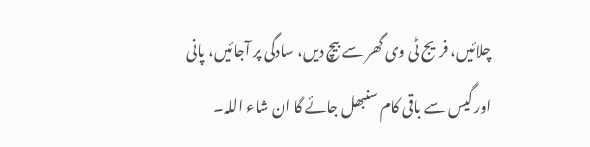چلائیں، فریج ٹی وی گھر سے بیچ دیں، سادگی پر آجائیں، پانی اور گیس سے باقی کام سنبھل جائے گا ان شاء اللہ۔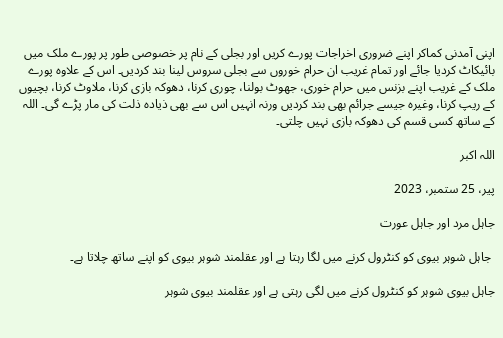اپنی آمدنی کماکر اپنے ضروری اخراجات پورے کریں اور بجلی کے نام پر خصوصی طور پر پورے ملک میں بائیکاٹ کردیا جائے اور تمام غریب ان حرام خوروں سے بجلی سروس لینا بند کردیں۔ اس کے علاوہ پورے ملک کے غریب اپنے بزنس میں حرام خوری، جھوٹ بولنا، چوری کرنا، دھوکہ بازی کرنا، ملاوٹ کرنا، بچیوں کے ریپ کرنا، وغیرہ جیسے جرائم بھی بند کردیں ورنہ انہیں اس سے بھی ذیادہ ذلت کی مار پڑے گی۔ اللہ کے ساتھ کسی قسم کی دھوکہ بازی نہیں چلتی۔

اللہ اکبر

پیر، 25 ستمبر، 2023

جاہل مرد اور جاہل عورت

 جاہل شوہر بیوی کو کنٹرول کرنے میں لگا رہتا ہے اور عقلمند شوہر بیوی کو اپنے ساتھ چلاتا ہے۔

جاہل بیوی شوہر کو کنٹرول کرنے میں لگی رہتی ہے اور عقلمند بیوی شوہر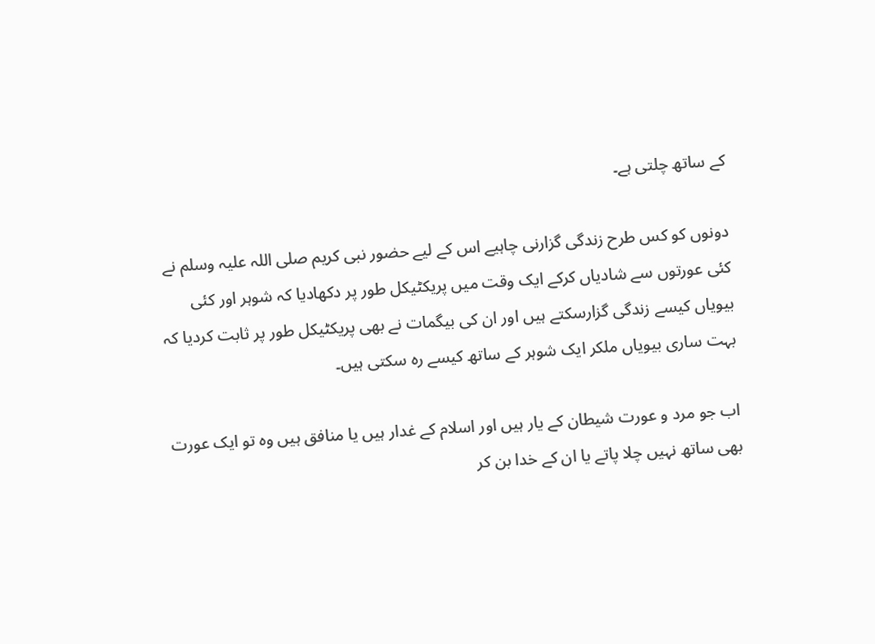کے ساتھ چلتی ہے۔

دونوں کو کس طرح زندگی گزارنی چاہیے اس کے لیے حضور نبی کریم صلی اللہ علیہ وسلم نے کئی عورتوں سے شادیاں کرکے ایک وقت میں پریکٹیکل طور پر دکھادیا کہ شوہر اور کئی بیویاں کیسے زندگی گزارسکتے ہیں اور ان کی بیگمات نے بھی پریکٹیکل طور پر ثابت کردیا کہ بہت ساری بیویاں ملکر ایک شوہر کے ساتھ کیسے رہ سکتی ہیں۔

اب جو مرد و عورت شیطان کے یار ہیں اور اسلام کے غدار ہیں یا منافق ہیں وہ تو ایک عورت بھی ساتھ نہیں چلا پاتے یا ان کے خدا بن کر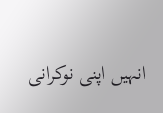انہیں اپنی نوکرانی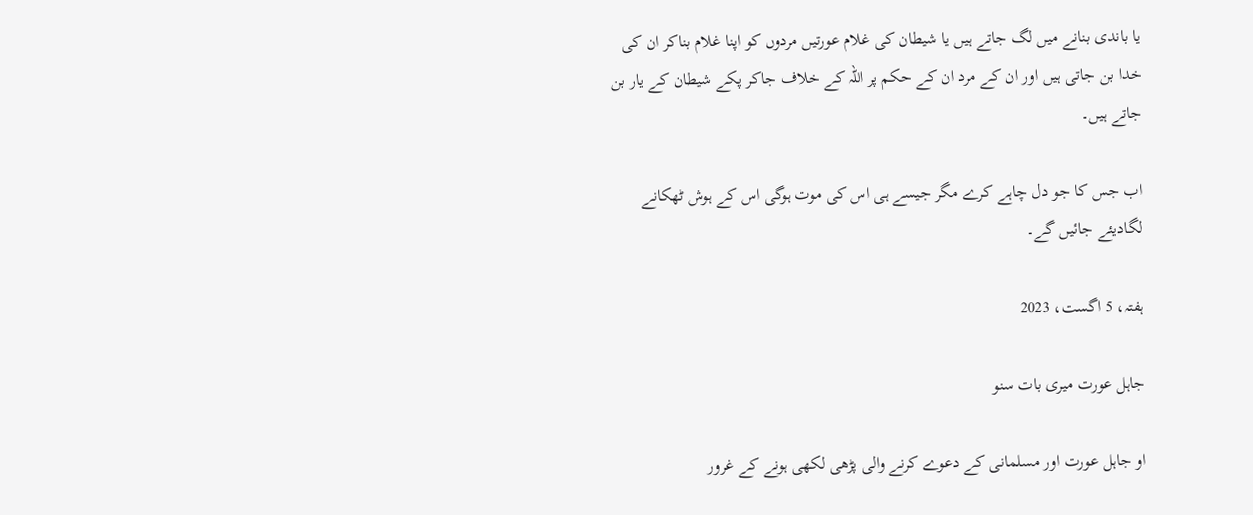یا باندی بنانے میں لگ جاتے ہیں یا شیطان کی غلام عورتیں مردوں کو اپنا غلام بناکر ان کی خدا بن جاتی ہیں اور ان کے مرد ان کے حکم پر اللہ کے خلاف جاکر پکے شیطان کے یار بن جاتے ہیں۔

اب جس کا جو دل چاہے کرے مگر جیسے ہی اس کی موت ہوگی اس کے ہوش ٹھکانے لگادیئے جائیں گے۔

ہفتہ، 5 اگست، 2023

جاہل عورت میری بات سنو

او جاہل عورت اور مسلمانی کے دعوے کرنے والی پڑھی لکھی ہونے کے غرور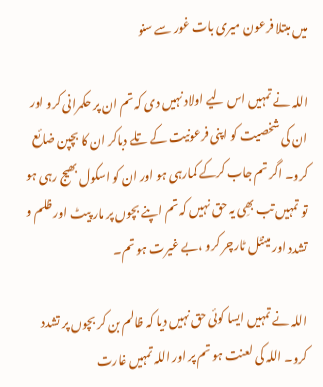میں مبتلا فرعون میری بات غور سے سنو

اللہ نے تمہیں اس لیے اولاد نہیں دی کہ تم ان پر حکمرانی کرو اور ان کی شخصیت کو اپنی فرعونیت کے تلے دباکر ان کا بچپن ضائع کرو۔ اگر تم جاب کرکے کمارہی ہو اور ان کو اسکول بھیج رہی ہو تو تمہیں تب بھِی یہ حق نہیں کہ تم اپنے بچوں پر مار پیٹ اور ظلم و تشدد اور مینٹل ٹارچر کرو ،بے غیرت ہو تم۔

اللہ نے تمہیں ایسا کوئی حق نہیں دیا کہ ظالم بن کر بچوں پر تشدد کرو۔ اللہ کی لعنت ہو تم پر اور اللہ تمہیں غارت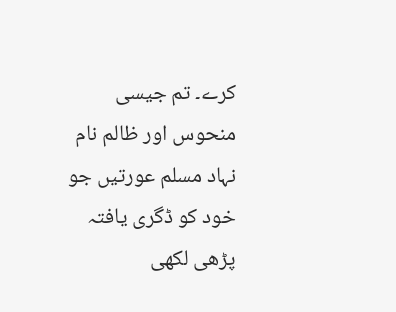کرے۔ تم جیسی منحوس اور ظالم نام نہاد مسلم عورتیں جو خود کو ڈگری یافتہ پڑھی لکھی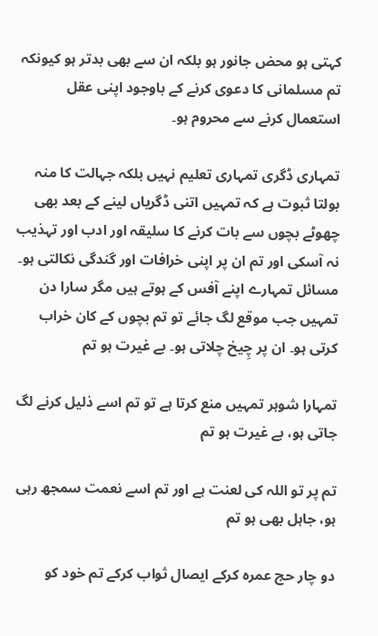کہتی ہو محض جانور ہو بلکہ ان سے بھی بدتر ہو کیونکہ تم مسلمانی کا دعوی کرنے کے باوجود اپنی عقل استعمال کرنے سے محروم ہو۔

تمہاری ڈگری تمہاری تعلیم نہیں بلکہ جہالت کا منہ بولتا ثبوت ہے کہ تمہیں اتنی ڈگریاں لینے کے بعد بھی چھوٹے بچوں سے بات کرنے کا سلیقہ اور ادب اور تہذیب نہ آسکی اور تم ان پر اپنی خرافات اور گندگی نکالتی ہو۔ مسائل تمہارے اپنے آفس کے ہوتے ہیں مگر سارا دن تمہیں جب موقع لگ جائے تو تم بچوں کے کان خراب کرتی ہو۔ ان پر چِیخ چلاتی ہو۔ بے غیرت ہو تم

تمہارا شوہر تمہیں منع کرتا ہے تو تم اسے ذلیل کرنے لگ جاتی ہو، بے غیرت ہو تم

تم پر تو اللہ کی لعنت ہے اور تم اسے نعمت سمجھ رہی ہو، جاہل بھی ہو تم

دو چار حج عمرہ کرکے ایصال ثواب کرکے تم خود کو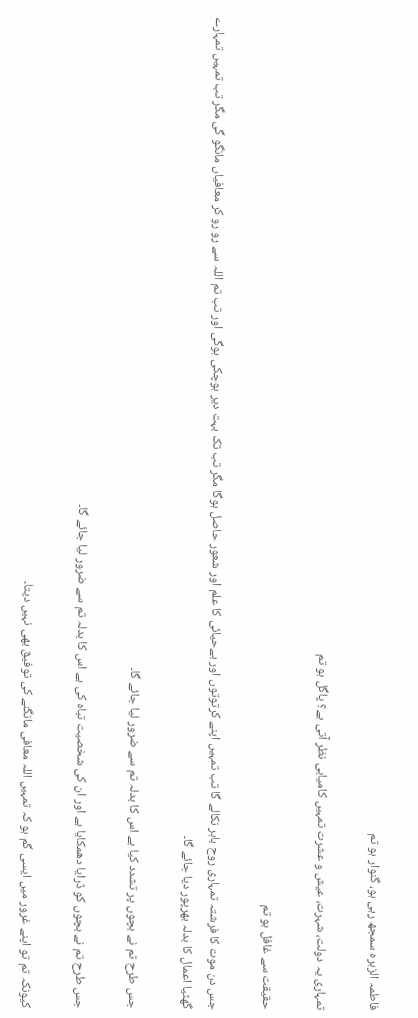فاطمہ الزہرہ سمجھ رہی ہو، گنوار ہو تم

تمہاری یہ دولت، شہرت، عیش و عشرت تمہیں کامیابی نظر آتی ہے؟ پاگل ہو تم

حقیقت سے غافل ہو تم

جس دن موت کا فرشتہ تمہاری روح باہر نکالے گا تب تمہیں اپنے کرتوتوں اور بےحیائی کا علم اور شعور حاصل ہوگا مگر تب تک بہت دیر ہوچکی ہوگی اور تب تم اللہ سے رو رو کر معافیاں مانگو گی مگر تب تمہیں تمہارے گھٹیا اعمال کا بدلہ بھرپور دیا جائے گا۔

جس طرح تم نے بچوں پر تشدد کیا ہے اس کا بدلہ تم سے ضرور لیا جائے گا۔

جس طرح تم نے بچوں کو ڈرایا دھمکایا ہے اور ان کی شخصیت تباہ کی ہے اس کا بدلہ تم سے ضرور لیا جائے گا۔

کیونکہ تم تو اپنے غرور میں ایسی گم ہو کہ تمہیں اللہ معافی مانگنے کی توفیق بھی نہیں دیتا۔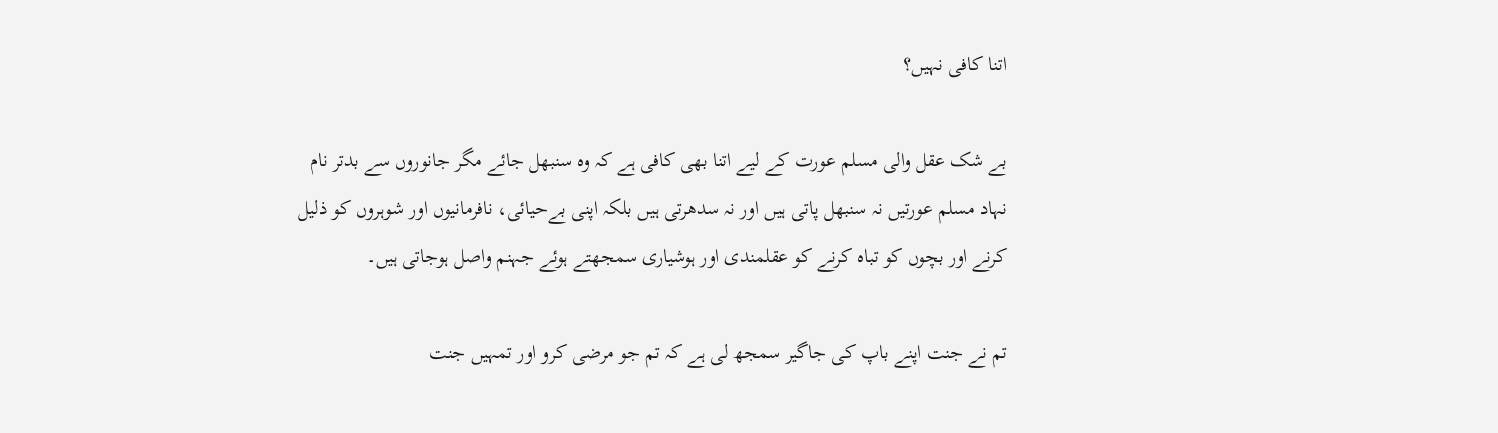اتنا کافی نہیں؟

بے شک عقل والی مسلم عورت کے لیے اتنا بھی کافی ہے کہ وہ سنبھل جائے مگر جانوروں سے بدتر نام نہاد مسلم عورتیں نہ سنبھل پاتی ہیں اور نہ سدھرتی ہیں بلکہ اپنی بےحیائی، نافرمانیوں اور شوہروں کو ذلیل کرنے اور بچوں کو تباہ کرنے کو عقلمندی اور ہوشیاری سمجھتے ہوئے جہنم واصل ہوجاتی ہیں۔

تم نے جنت اپنے باپ کی جاگیر سمجھ لی ہے کہ تم جو مرضی کرو اور تمہیں جنت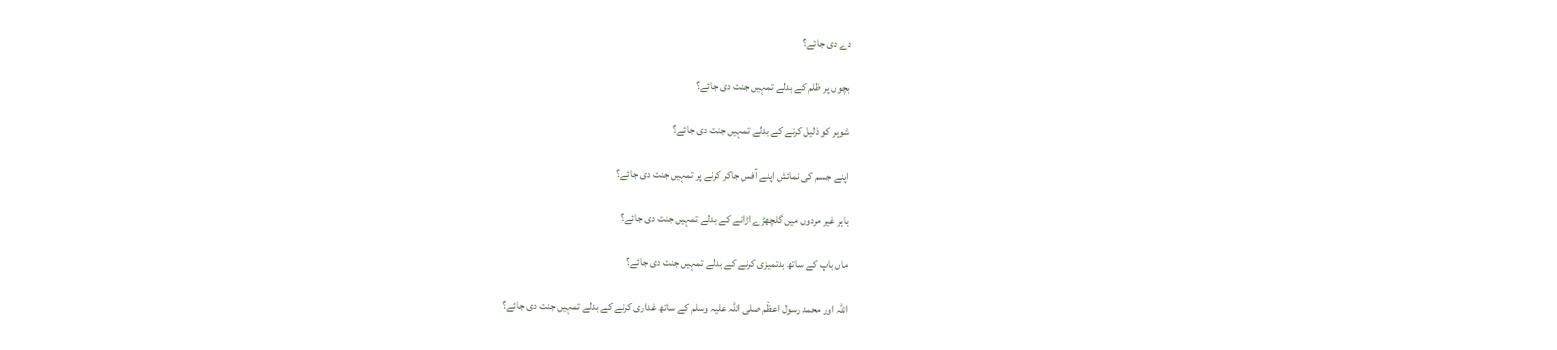دے دی جائے؟

بچوں پر ظلم کے بدلے تمہیں جنت دی جائے؟

شوہر کو ذلیل کرنے کے بدلے تمہیں جنت دی جائے؟

اپنے جسم کی نمائش اپنے آفس جاکر کرنے پر تمہیں جنت دی جائے؟

باہر غیر مردوں میں گلچھڑے اڑانے کے بدلے تمہیں جنت دی جائے؟

ماں باپ کے ساتھ بدتمیزی کرنے کے بدلے تمہیں جنت دی جائے؟

اللہ اور محمد رسول اعظ٘م صلی اللہ علیہ وسلم کے ساتھ غداری کرنے کے بدلے تمہیں جنت دی جائے؟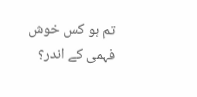تم ہو کس خوش فہمی کے اندر؟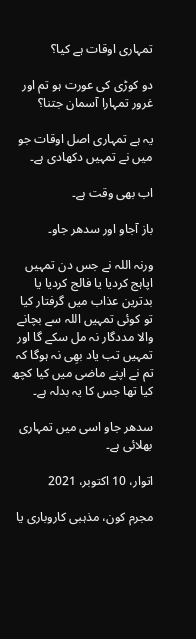تمہاری اوقات ہے کیا؟

دو کوڑی کی عورت ہو تم اور غرور تمہارا آسمان جتنا؟

یہ ہے تمہاری اصل اوقات جو میں نے تمہیں دکھادی ہے۔

اب بھی وقت ہے۔

باز آجاو اور سدھر جاو۔

ورنہ اللہ نے جس دن تمہیں اپاہج کردیا یا فالج کردیا یا بدترین عذاب میں گرفتار کیا تو کوئی تمہیں اللہ سے بچانے والا مددگار نہ مل سکے گا اور تمہیں تب یاد بھِی نہ ہوگا کہ تم نے اپنے ماضی میں کیا کچھ کیا تھا جس کا یہ بدلہ ہے۔

سدھر جاو اسی میں تمہاری بھلائی ہے۔

اتوار، 10 اکتوبر، 2021

مجرم کون، مذہبی کاروباری یا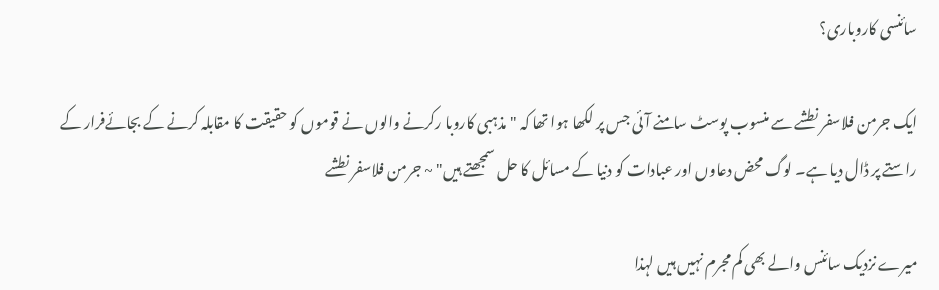سائنسی کاروباری؟

ایک جرمن فلاسفر نطشے سے منسوب پوسٹ سامنے آئی جس پر لکھا ہوا تھا کہ "مذہبی کاروبا رکرنے والوں نے قوموں کو حقیقت کا مقابلہ کرنے کے بجائےفرار کے راستے پر ڈال دیا ہے۔ لوگ محض دعاوں اور عبادات کو دنیا کے مسائل کا حل سمجھتے ہیں" ~ جرمن فلاسفر نطشے

میرے نزدیک سائنس والے بھی کم مجرم نہیں ہیں لہذا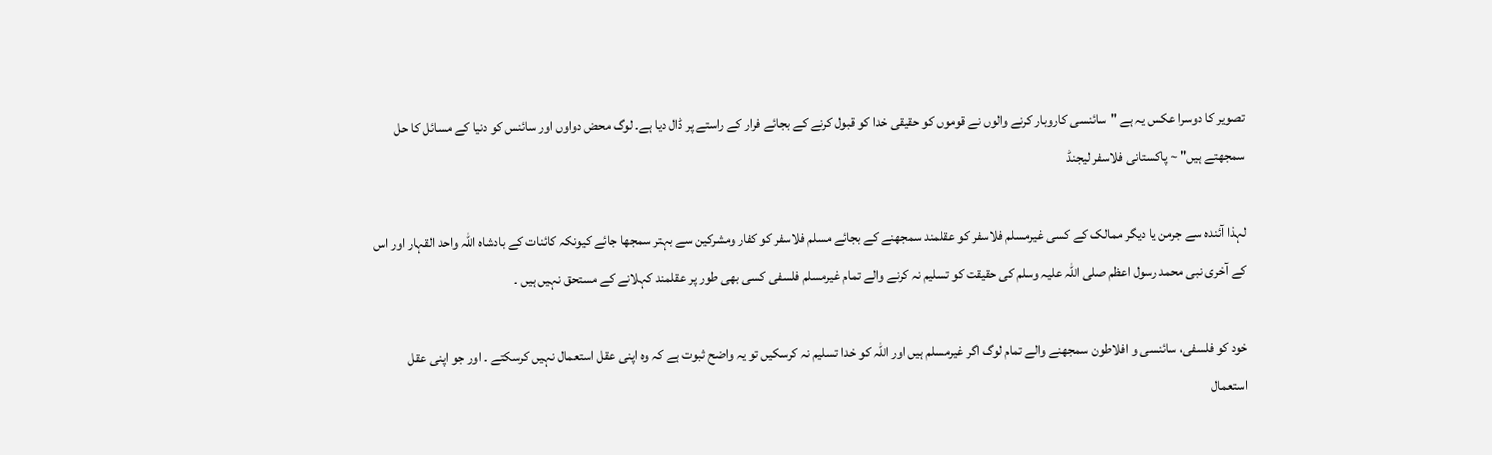تصویر کا دوسرا عکس یہ ہے "سائنسی کاروبار کرنے والوں نے قوموں کو حقیقی خدا کو قبول کرنے کے بجائے فرار کے راستے پر ڈال دیا ہے۔ لوگ محض دواوں اور سائنس کو دنیا کے مسائل کا حل سمجھتے ہیں" ~ پاکستانی فلاسفر لیجنڈ

لہذا آئندہ سے جرمن یا دیگر ممالک کے کسی غیرمسلم فلاسفر کو عقلمند سمجھنے کے بجائے مسلم فلاسفر کو کفار ومشرکین سے بہتر سمجھا جائے کیونکہ کائنات کے بادشاہ اللہ واحد القہار اور اس کے آخری نبی محمد رسول اعظم صلی اللہ علیہ وسلم کی حقیقت کو تسلیم نہ کرنے والے تمام غیرمسلم فلسفی کسی بھی طور پر عقلمند کہلانے کے مستحق نہیں ہیں ۔

خود کو فلسفی، سائنسی و افلاطون سمجھنے والے تمام لوگ اگر غیرمسلم ہیں اور اللہ کو خدا تسلیم نہ کرسکیں تو یہ واضح ثبوت ہے کہ وہ اپنی عقل استعمال نہیں کرسکتے ۔ اور جو اپنی عقل استعمال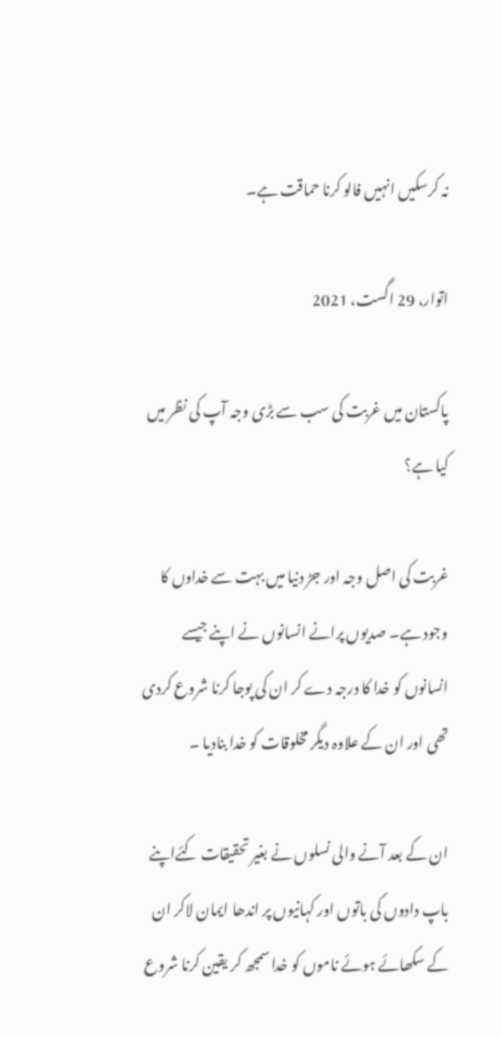نہ کرسکیں انہیں فالو کرنا حماقت ہے۔

اتوار، 29 اگست، 2021

پاکستان میں غربت کی سب سے بڑی وجہ آپ کی نظر میں کیا ہے؟

غربت کی اصل وجہ اور جڑ دنیا میں بہت سے خداوں کا وجود ہے۔ صدیوں پرانے انسانوں نے اپنے جیسے انسانوں کو خدا کا درجہ دے کر ان کی پوجا کرنا شروع کردی تھی اور ان کے علاوہ دیگر مخلوقات کو خدا بنادیا ۔

ان کے بعد آنے والی نسلوں نے بغیر تحقیقات کئےاپنے باپ دادوں کی باتوں اور کہانیوں پر اندھا ایمان لاکر ان کے سکھائے ہوئے ناموں کو خدا سمجھ کر یقین کرنا شروع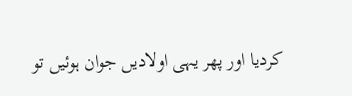کردیا اور پھر یہی اولادیں جوان ہوئیں تو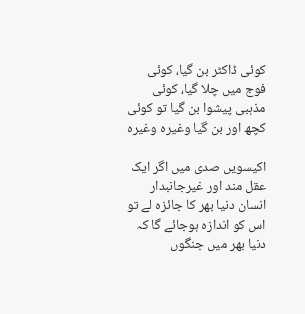کوئی ڈاکٹر بن گیا، کوئی فوج میں چلا گیا، کوئی مذہبی پیشوا بن گیا تو کوئی کچھ اور بن گیا وغیرہ وغیرہ

اکیسویں صدی میں اگر ایک عقل مند اور غیرجانبدار انسان دنیا بھر کا جائزہ لے تو اس کو اندازہ ہوجائے گا کہ دنیا بھر میں جنگوں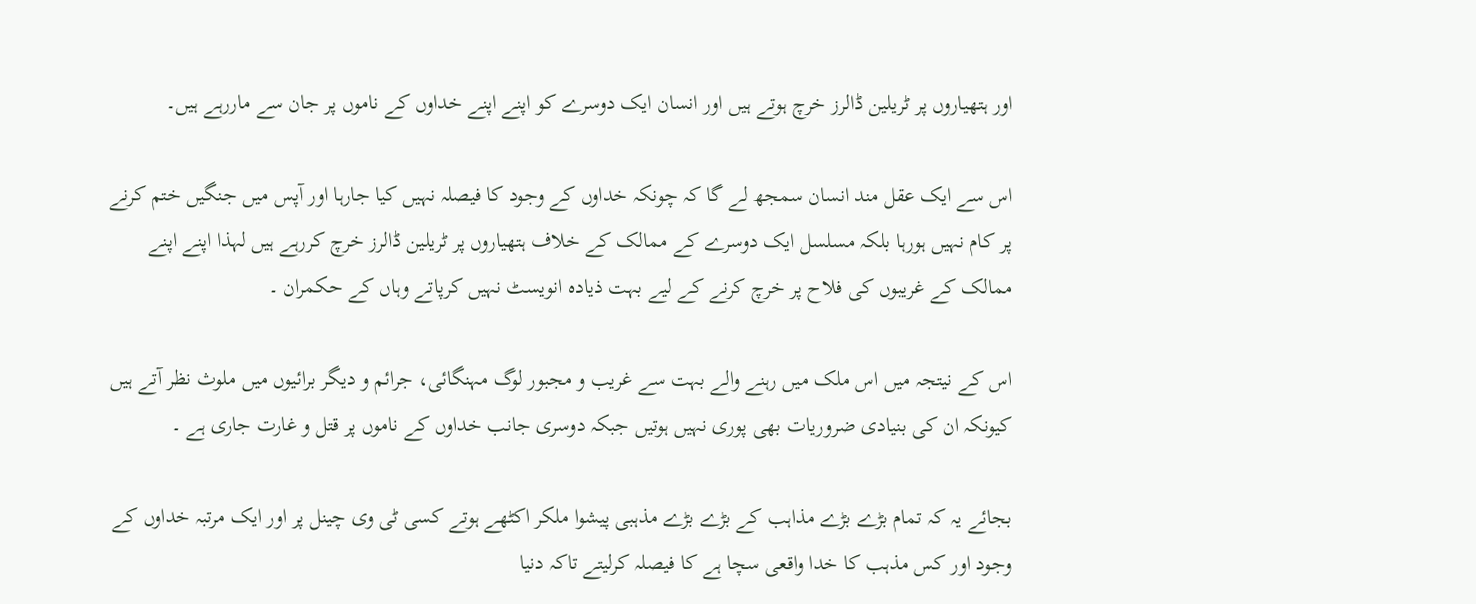اور ہتھیاروں پر ٹریلین ڈالرز خرچ ہوتے ہیں اور انسان ایک دوسرے کو اپنے اپنے خداوں کے ناموں پر جان سے ماررہے ہیں۔

اس سے ایک عقل مند انسان سمجھ لے گا کہ چونکہ خداوں کے وجود کا فیصلہ نہیں کیا جارہا اور آپس میں جنگیں ختم کرنے پر کام نہیں ہورہا بلکہ مسلسل ایک دوسرے کے ممالک کے خلاف ہتھیاروں پر ٹریلین ڈالرز خرچ کررہے ہیں لہذا اپنے اپنے ممالک کے غریبوں کی فلاح پر خرچ کرنے کے لیے بہت ذیادہ انویسٹ نہیں کرپاتے وہاں کے حکمران ۔

اس کے نیتجہ میں اس ملک میں رہنے والے بہت سے غریب و مجبور لوگ مہنگائی، جرائم و دیگر برائیوں میں ملوث نظر آتے ہیں کیونکہ ان کی بنیادی ضروریات بھی پوری نہیں ہوتیں جبکہ دوسری جانب خداوں کے ناموں پر قتل و غارت جاری ہے ۔

بجائے یہ کہ تمام بڑے بڑے مذاہب کے بڑے بڑے مذہبی پیشوا ملکر اکٹھے ہوتے کسی ٹی وی چینل پر اور ایک مرتبہ خداوں کے وجود اور کس مذہب کا خدا واقعی سچا ہے کا فیصلہ کرلیتے تاکہ دنیا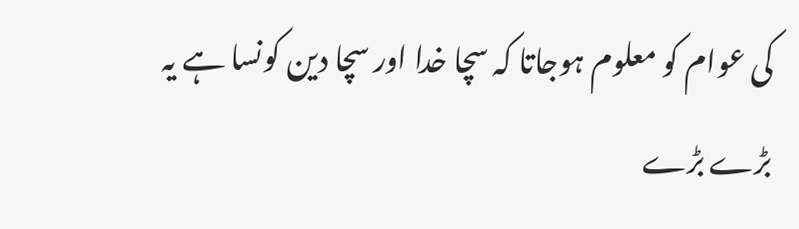کی عوام کو معلوم ہوجاتا کہ سچا خدا اور سچا دین کونسا ہے یہ بڑے بڑے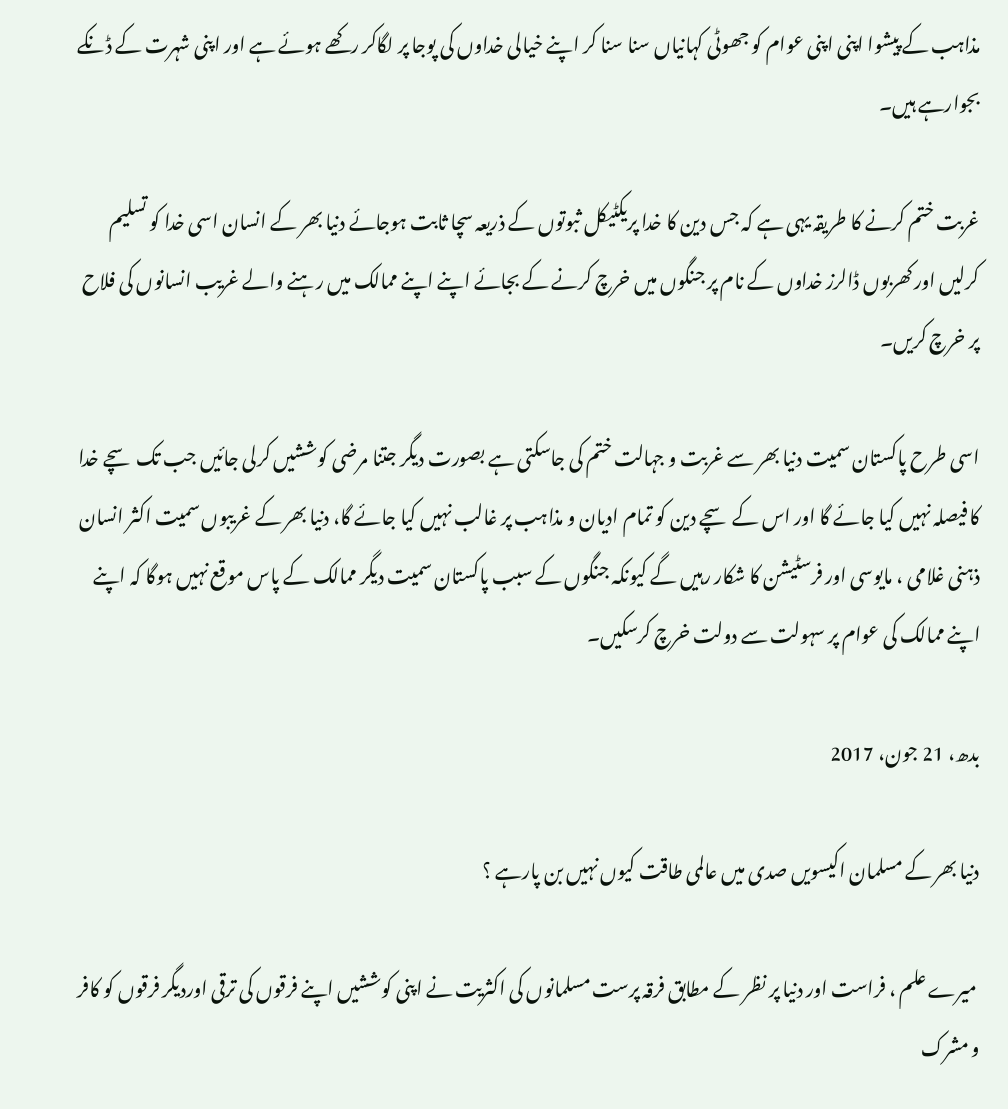مذاہب کے پیشوا اپنی اپنی عوام کو جھوٹی کہانیاں سنا سنا کر اپنے خیالی خداوں کی پوجا پر لگاکر رکھے ہوئے ہے اور اپنی شہرت کے ڈنکے بجوارہے ہیں۔

غربت ختم کرنے کا طریقہ یہی ہے کہ جس دین کا خدا پریکٹیکل ثبوتوں کے ذریعہ سچا ثابت ہوجائے دنیا بھر کے انسان اسی خدا کو تسلیم کرلیں اور کھربوں ڈالرز خداوں کے نام پر جنگوں میں خرچ کرنے کے بجائے اپنے اپنے ممالک میں رہنے والے غریب انسانوں کی فلاح پر خرچ کریں۔

اسی طرح پاکستان سمیت دنیا بھر سے غربت و جہالت ختم کی جاسکتی ہے بصورت دیگر جتنا مرضی کوششیں کرلی جائیں جب تک سچے خدا کا فیصلہ نہیں کیا جائے گا اور اس کے سچے دین کو تمام ادیان و مذاہب پر غالب نہیں کیا جائے گا، دنیا بھر کے غریبوں سمیت اکثر انسان ذہنی غلامی ، مایوسی اور فرسٹیشن کا شکار رہیں گے کیونکہ جنگوں کے سبب پاکستان سمیت دیگر ممالک کے پاس موقع نہیں ہوگا کہ اپنے اپنے ممالک کی عوام پر سہولت سے دولت خرچ کرسکیں۔

بدھ، 21 جون، 2017

دنیا بھر کے مسلمان اکیسویں صدی میں عالمی طاقت کیوں نہیں بن پارہے ؟

 میرے علم ، فراست اور دنیا پر نظر کے مطابق فرقہ پرست مسلمانوں کی اکثریت نے اپنی کوششیں اپنے فرقوں کی ترقی اوردیگر فرقوں کو کافر و مشرک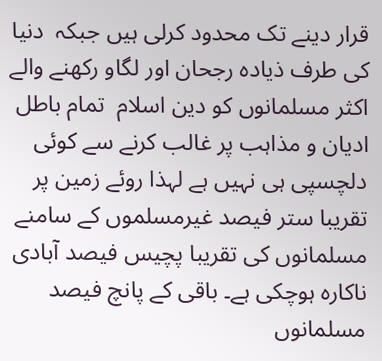قرار دینے تک محدود کرلی ہیں جبکہ  دنیا کی طرف ذیادہ رجحان اور لگاو رکھنے والے اکثر مسلمانوں کو دین اسلام  تمام باطل ادیان و مذاہب پر غالب کرنے سے کوئی دلچسپی ہی نہیں ہے لہذا روئے زمین پر تقریبا ستر فیصد غیرمسلموں کے سامنے مسلمانوں کی تقریبا پچیس فیصد آبادی ناکارہ ہوچکی ہے۔ باقی کے پانچ فیصد مسلمانوں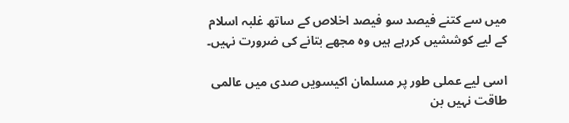میں سے کتنے فیصد سو فیصد اخلاص کے ساتھ غلبہ اسلام کے لیے کوششیں کررہے ہیں وہ مجھے بتانے کی ضرورت نہیں۔

اسی لیے عملی طور پر مسلمان اکیسویں صدی میں عالمی طاقت نہیں بن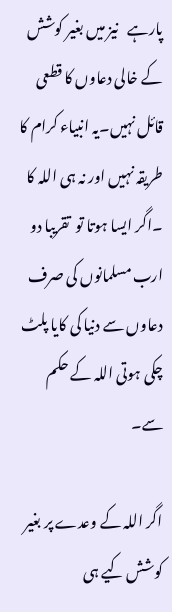پارہے   نیز میں بغیر کوشش کے خالی دعاوں کا قطعی قائل نہیں۔یہ انبیاء کرام کا طریقہ نہیں اور نہ ہی اللہ کا ۔اگر ایسا ہوتا تو  تقریبا دو ارب مسلمانوں کی صرف دعاوں سے دنیا کی کایا پلٹ چکی ہوتی اللہ کے حکم سے۔

اگر اللہ کے وعدے پر بغیر کوشش کیے ہی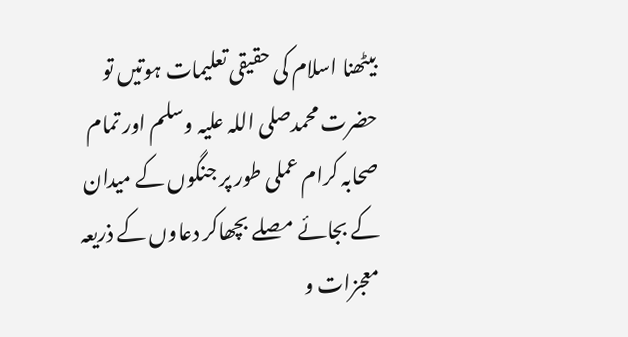بیٹھنا اسلام کی حقیقی تعلیمات ہوتیں تو حضرت محمدصلی اللہ علیہ وسلم اور تمام صحابہ کرام عملی طور پر جنگوں کے میدان کے بجائے مصلے بچھاکر دعاوں کے ذریعہ معجزات و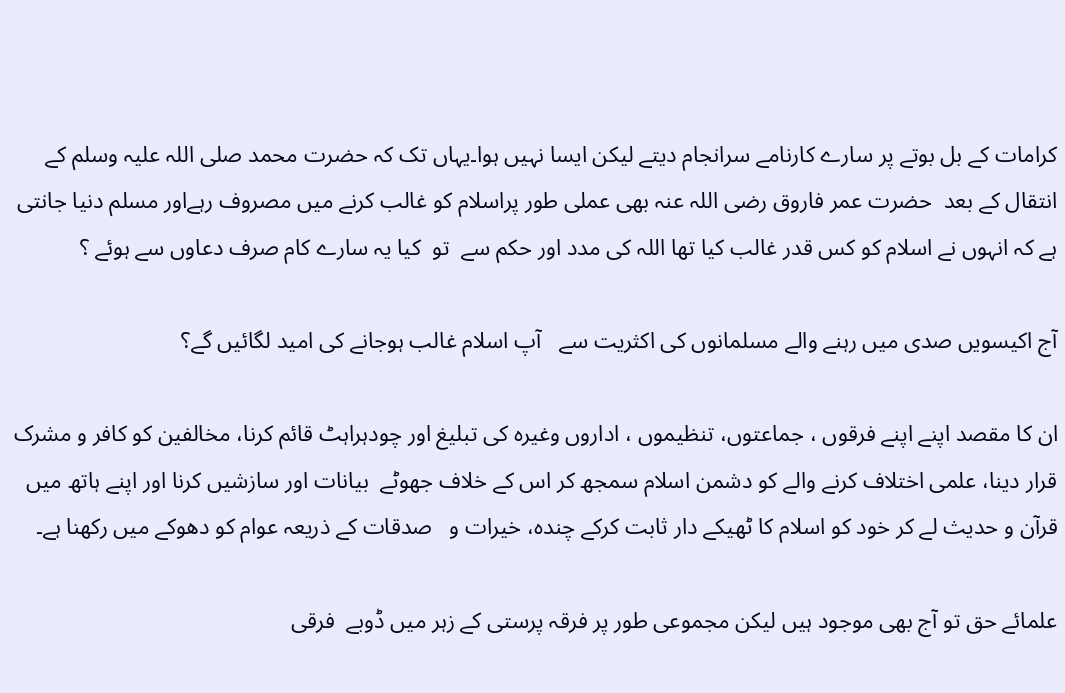کرامات کے بل بوتے پر سارے کارنامے سرانجام دیتے لیکن ایسا نہیں ہوا۔یہاں تک کہ حضرت محمد صلی اللہ علیہ وسلم کے انتقال کے بعد  حضرت عمر فاروق رضی اللہ عنہ بھی عملی طور پراسلام کو غالب کرنے میں مصروف رہےاور مسلم دنیا جانتی ہے کہ انہوں نے اسلام کو کس قدر غالب کیا تھا اللہ کی مدد اور حکم سے  تو  کیا یہ سارے کام صرف دعاوں سے ہوئے ؟

آج اکیسویں صدی میں رہنے والے مسلمانوں کی اکثریت سے   آپ اسلام غالب ہوجانے کی امید لگائیں گے؟

ان کا مقصد اپنے اپنے فرقوں ، جماعتوں، تنظیموں ، اداروں وغیرہ کی تبلیغ اور چودہراہٹ قائم کرنا، مخالفین کو کافر و مشرک قرار دینا، علمی اختلاف کرنے والے کو دشمن اسلام سمجھ کر اس کے خلاف جھوٹے  بیانات اور سازشیں کرنا اور اپنے ہاتھ میں قرآن و حدیث لے کر خود کو اسلام کا ٹھیکے دار ثابت کرکے چندہ، خیرات و   صدقات کے ذریعہ عوام کو دھوکے میں رکھنا ہے۔

علمائے حق تو آج بھی موجود ہیں لیکن مجموعی طور پر فرقہ پرستی کے زہر میں ڈوبے  فرقی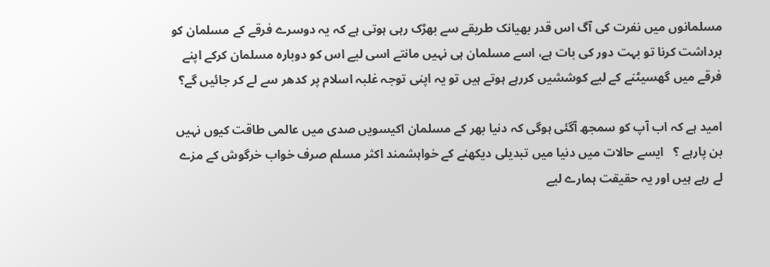مسلمانوں میں نفرت کی آگ اس قدر بھیانک طریقے سے بھڑک رہی ہوتی ہے کہ یہ دوسرے فرقے کے مسلمان کو برداشت کرنا تو بہت دور کی بات ہے، اسے مسلمان ہی نہیں مانتے اسی لیے اس کو دوبارہ مسلمان کرکے اپنے فرقے میں گھسیٹنے کے لیے کوششیں کررہے ہوتے ہیں تو یہ اپنی توجہ غلبہ اسلام پر کدھر سے لے کر جائیں گے؟

امید ہے کہ اب آپ کو سمجھ آگئی ہوگی کہ دنیا بھر کے مسلمان اکیسویں صدی میں عالمی طاقت کیوں نہیں بن پارہے ؟   ایسے حالات میں دنیا میں تبدیلی دیکھنے کے خواہشمند اکثر مسلم صرف خواب خرگوش کے مزے لے رہے ہیں اور یہ حقیقت ہمارے لیے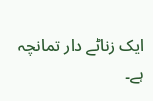ایک زناٹے دار تمانچہ ہے۔